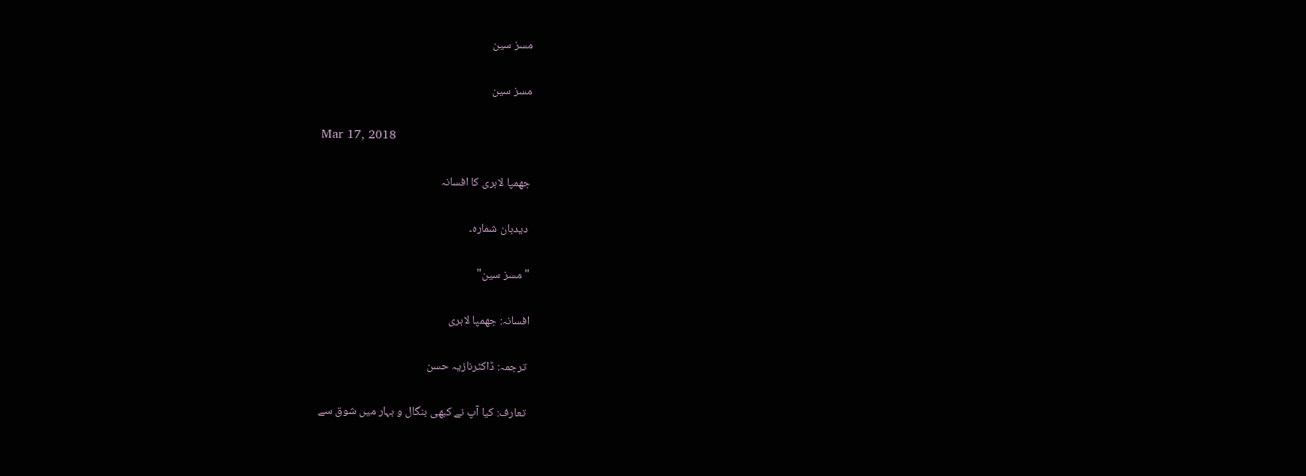مسز سین

مسز سین

Mar 17, 2018

جھمپا لاہری کا افسانہ

 دیدبان شمارہ۔

"مسز سین"

افسانہ: جھمپا لاہری

 ترجمہ: ڈاکٹرنازیہ حسن

 تعارف: کیا آپ نے کبھی بنگال و بہار میں شوق سے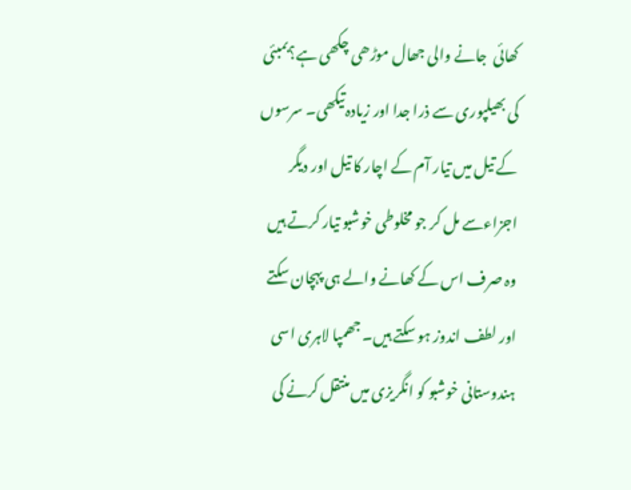کھائی  جانے والی جھال موڑھی چکھی ہے؟بمبئی کی بھیلپوری سے ذرا جدا اور زیادہ تیکھی۔ سرسوں کے تیل میں تیار آم کے اچار کا تیل اور دیگر اجزاءسے مل کر جو مخلوطی خوشبو تیار کرتے ہیں وہ صرف اس کے کھانے والے ہی پہچان سکتے اور لطف اندوز ہو سکتے ہیں۔ جھمپا لاہری اسی ہندوستانی خوشبو کو انگریزی میں منتقل کرنے کی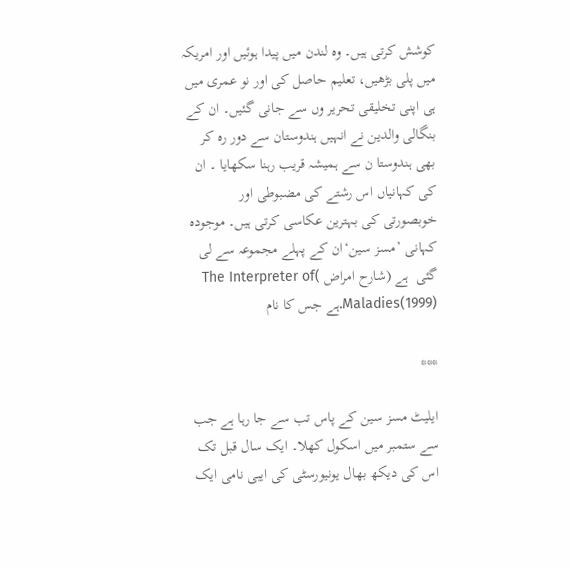کوشش کرتی ہیں۔ وہ لندن میں پیدا ہوئیں اور امریکہ میں پلی بڑھیں، تعلیم حاصل کی اور نو عمری میں ہی اپنی تخلیقی تحریر وں سے جانی گئیں۔ ان کے بنگالی والدین نے انہیں ہندوستان سے دور رہ کر بھی ہندوستا ن سے ہمیشہ قریب رہنا سکھایا ۔ ان کی کہانیاں اس رشتے کی مضبوطی اور خوبصورتی کی بہترین عکاسی کرتی ہیں۔ موجودہ کہانی ’مسز سین‘ان کے پہلے مجموعہ سے لی گئی  ہے (شارح امراض )The Interpreter of Maladies(1999).ہے جس کا نام

***

ایلیٹ مسز سین کے پاس تب سے جا رہا ہے جب سے ستمبر میں اسکول کھلا۔ ایک سال قبل تک اس کی دیکھ بھال یونیورسٹی کی ایبی نامی ایک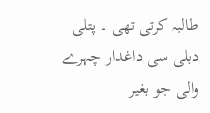طالبہ کرتی تھی ۔ پتلی دبلی سی داغدار چہرے والی جو بغیر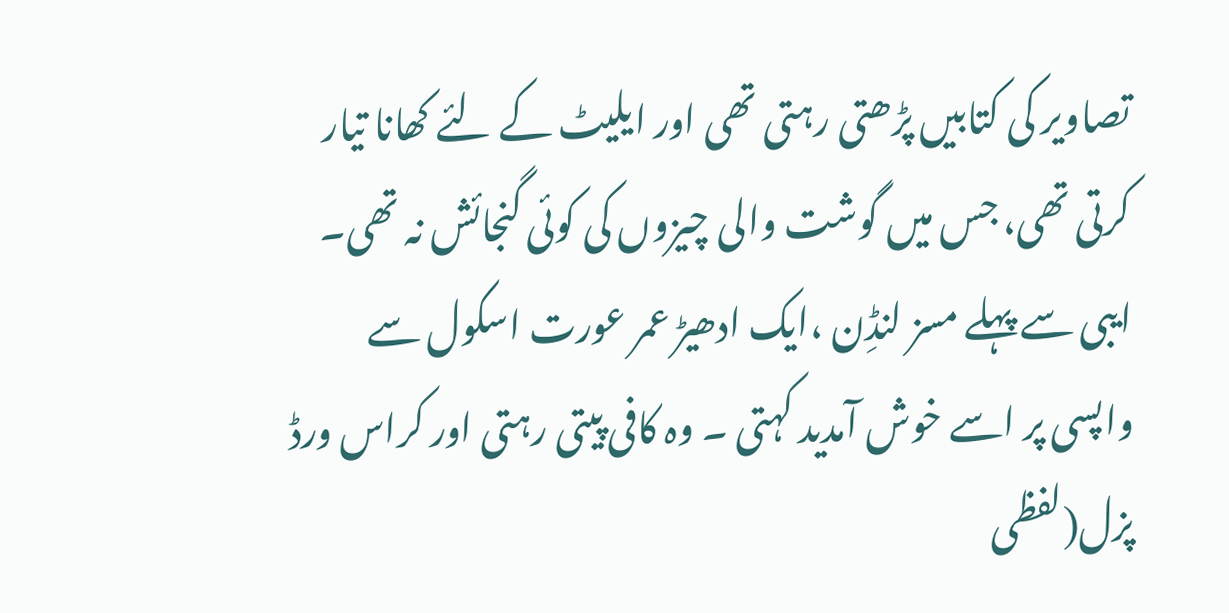تصاویر کی کتابیں پڑھتی رہتی تھی اور ایلیٹ کے لئے کھانا تیار کرتی تھی، جس میں گوشت والی چیزوں کی کوئی گنجائش نہ تھی۔ ایبی سے پہلے مسز لنڈِن ،ایک ادھیڑ عمر عورت اسکول سے واپسی پر اسے خوش آمدید کہتی ۔ وہ کافی پیتی رہتی اور کراس ورڈ پزل(لفظی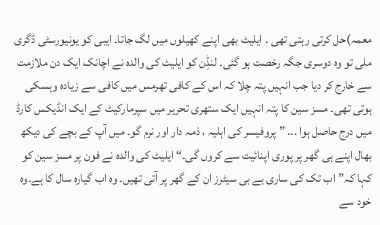معمہ)حل کرتی رہتی تھی ۔ ایلیٹ بھی اپنے کھیلوں میں لگ جاتا۔ ایبی کو یونیورسٹی ڈگری ملی تو وہ دوسری جگہ رخصت ہو گئی۔ لنڈِن کو ایلیٹ کی والدہ نے اچانک ایک دن ملازمت سے خارج کر دیا جب انہیں پتہ چلا کہ اس کے کافی تھرمس میں کافی سے زیادہ وہسکی ہوتی تھی۔ مسز سین کا پتہ انہیں ایک ستھری تحریر میں سپرمارکیٹ کے ایک انڈیکس کارڈ میں درج حاصل ہوا ... ”پروفیسر کی اہلیہ ، ذمہ دار اور نرم گو۔ میں آپ کے بچے کی دیکھ بھال اپنے ہی گھر پر پوری اپنائیت سے کروں گی۔“ ایلیٹ کی والدہ نے فون پر مسز سین کو کہا کہ” اب تک کی ساری بے بی سیٹرز ان کے گھر پر آتی تھیں۔ وہ اب گیارہ سال کا ہے۔وہ خود سے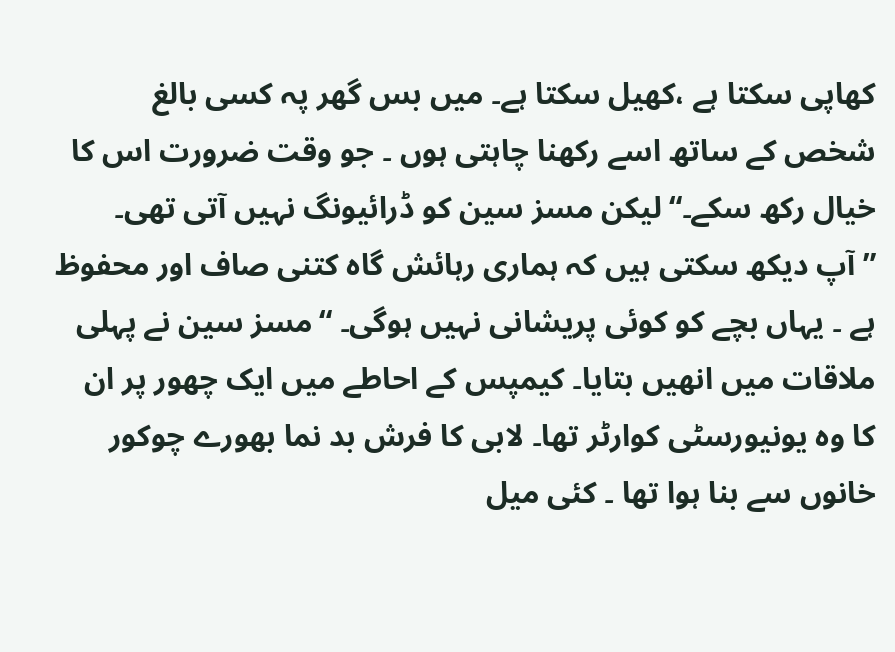کھاپی سکتا ہے ،کھیل سکتا ہے۔ میں بس گھر پہ کسی بالغ شخص کے ساتھ اسے رکھنا چاہتی ہوں ۔ جو وقت ضرورت اس کا خیال رکھ سکے۔“لیکن مسز سین کو ڈرائیونگ نہیں آتی تھی۔ ”آپ دیکھ سکتی ہیں کہ ہماری رہائش گاہ کتنی صاف اور محفوظ ہے ۔ یہاں بچے کو کوئی پریشانی نہیں ہوگی۔ “مسز سین نے پہلی ملاقات میں انھیں بتایا۔ کیمپس کے احاطے میں ایک چھور پر ان کا وہ یونیورسٹی کوارٹر تھا۔ لابی کا فرش بد نما بھورے چوکور خانوں سے بنا ہوا تھا ۔ کئی میل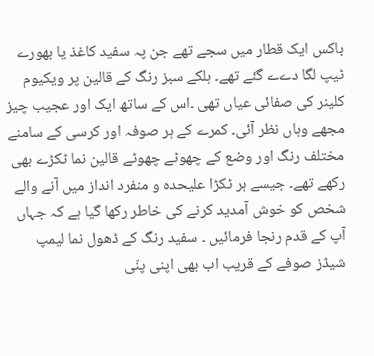باکس ایک قطار میں سجے تھے جن پہ سفید کاغذ یا بھورے ٹیپ لگا دےے گئے تھے۔ ہلکے سبز رنگ کے قالین پر ویکیوم کلینر کی صفائی عیاں تھی ۔اس کے ساتھ ایک اور عجیب چیز مجھے وہاں نظر آئی۔ کمرے کے ہر صوفہ اور کرسی کے سامنے مختلف رنگ اور وضع کے چھوٹے چھوٹے قالین نما ٹکڑے بھی رکھے تھے۔ جیسے ہر ٹکڑا علیحدہ و منفرد انداز میں آنے والے شخص کو خوش آمدید کرنے کی خاطر رکھا گیا ہے کہ جہاں آپ کے قدم رنجا فرمائیں ۔ سفید رنگ کے ڈھول نما لیمپ شیڈز صوفے کے قریب اب بھی اپنی پنّی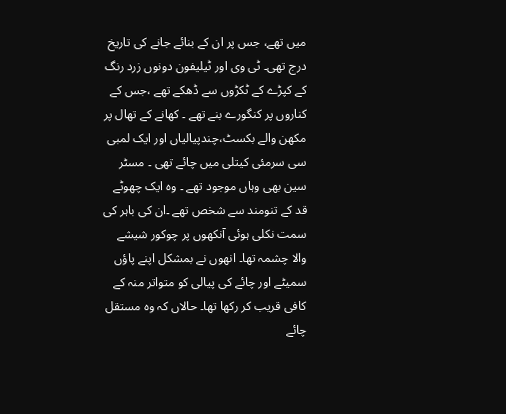میں تھے، جس پر ان کے بنائے جانے کی تاریخ درج تھی۔ ٹی وی اور ٹیلیفون دونوں زرد رنگ کے کپڑے کے ٹکڑوں سے ڈھکے تھے ،جس کے کناروں پر کنگورے بنے تھے ۔ کھانے کے تھال پر مکھن والے بکسٹ،چندپیالیاں اور ایک لمبی سی سرمئی کیتلی میں چائے تھی ۔ مسٹر سین بھی وہاں موجود تھے ۔ وہ ایک چھوٹے قد کے تنومند سے شخص تھے ۔ان کی باہر کی سمت نکلی ہوئی آنکھوں پر چوکور شیشے والا چشمہ تھا۔ انھوں نے بمشکل اپنے پاؤں سمیٹے اور چائے کی پیالی کو متواتر منہ کے کافی قریب کر رکھا تھا۔ حالاں کہ وہ مستقل چائے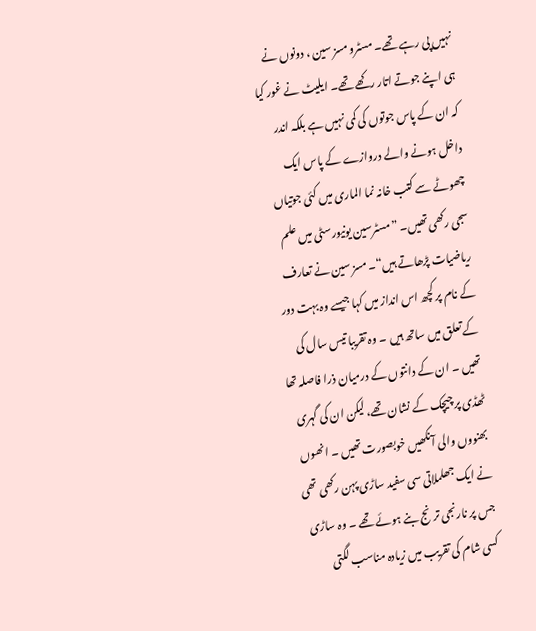نہیں پی رہے تھے۔ مسٹرو مسز سین ، دونوں نے ہی اپنے جوتے اتار رکھے تھے۔ ایلیٹ نے غور کیا کہ ان کے پاس جوتوں کی کمی نہیں ہے بلکہ اندر داخل ہونے والے دروازے کے پاس ایک چھوٹے سے کتب خانہ نما الماری میں کئی جوتیاں سجی رکھی تھیں۔ ”مسٹرسین یونیورسٹی میں علم ریاضیات پڑھاتے ہیں“۔ مسز سین نے تعارف کے نام پر کچھ اس انداز میں کہا جیسے وہ بہت دور کے تعلق میں ساتھ ہیں ۔ وہ تقریبا تیس سال کی تھیں ۔ ان کے دانتوں کے درمیان ذرا فاصلہ تھا ٹھڈی پر چیچک کے نشان تھے، لیکن ان کی گہری بھنووں والی آنکھیں خوبصورت تھیں ۔ انھوں نے ایک جھلملاتی سی سفید ساڑی پہن رکھی تھی جس پر نارنجی ترنج بنے ہوئے تھے ۔ وہ ساڑی کسی شام کی تقریب میں زیادہ مناسب لگتی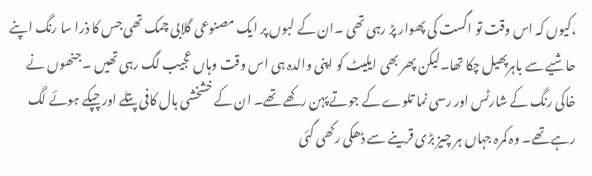،کیوں کہ اس وقت تو اگست کی پھوار پڑ رہی تھی ۔ان کے لبوں پر ایک مصنوعی گلابی چمک تھی جس کا ذرا سا رنگ اپنے حاشیے سے باہرپھیل چکا تھا۔لیکن پھر بھی ایلیٹ کو اپنی والدہ ہی اس وقت وہاں عجیب لگ رہی تھیں ۔ جنھوں نے خاکی رنگ کے شارٹس اور رسی نما تلوے کے جوتے پہن رکھے تھے۔ ان کے خشخشی بال کافی پتلے اور چپکے ہوئے لگ رہے تھے۔ وہ کمرہ جہاں ہر چیز بڑی قرینے سے ڈھکی رکھی گئی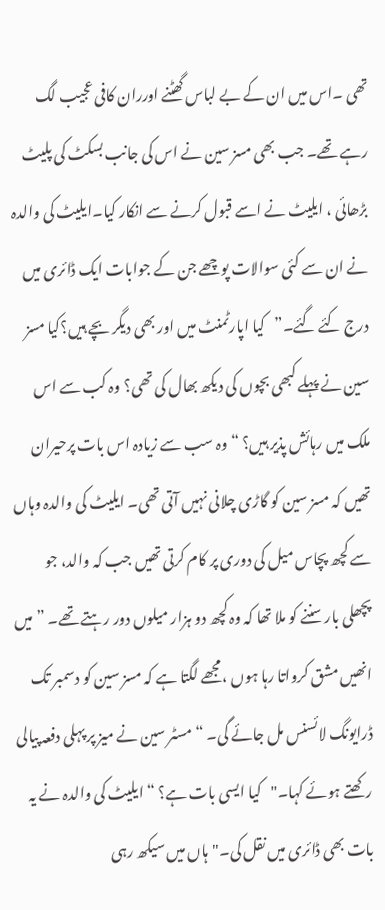تھی ۔اس میں ان کے بے لباس گھٹنے اورران کافی عجیب لگ رہے تھے۔ جب بھی مسز سین نے اس کی جانب بسکٹ کی پلیٹ بڑھائی ، ایلیٹ نے اسے قبول کرنے سے انکار کیا۔ایلیٹ کی والدہ نے ان سے کئی سوالات پوچھے جن کے جوابات ایک ڈائری میں درج کئے گئے۔”کیا اپارٹمنٹ میں اور بھی دیگر بچے ہیں؟کیا مسز سین نے پہلے کبھی بچوں کی دیکھ بھال کی تھی؟ وہ کب سے اس ملک میں رہائش پذیر ہیں؟ “وہ سب سے زیادہ اس بات پرحیران تھیں کہ مسز سین کو گاڑی چلانی نہیں آتی تھی۔ ایلیٹ کی والدہ وہاں سے کچھ پچاس میل کی دوری پر کام کرتی تھیں جب کہ والد، جو پچھلی بار سننے کو ملا تھا کہ وہ کچھ دو ہزار میلوں دور رہتے تھے۔ ”میں انھیں مشق کرواتا رہا ہوں ،مجھے لگتا ہے کہ مسز سین کو دسمبر تک ڈرایونگ لائسنس مل جائے گی۔ “مسٹر سین نے میز پر پہلی دفعہ پیالی رکھتے ہوئے کہا۔"کیا ایسی بات ہے؟ “ ایلیٹ کی والدہ نے یہ بات بھی ڈائری میں نقل کی۔"ہاں میں سیکھ رہی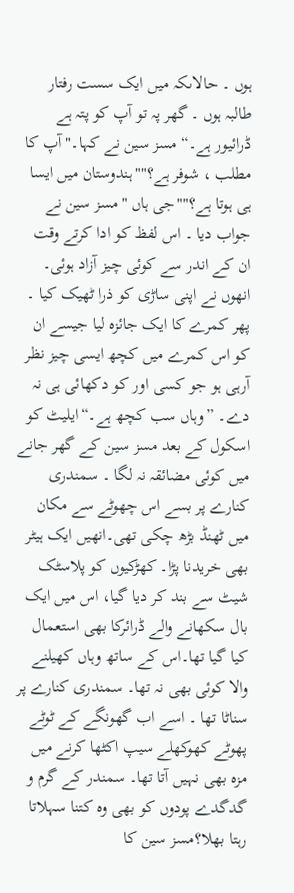ہوں ۔ حالاںکہ میں ایک سست رفتار طالبہ ہوں ۔ گھر پہ تو آپ کو پتہ ہے ڈرائیور ہے۔“ مسز سین نے کہا۔"آپ کا مطلب ، شوفر ہے؟""ہندوستان میں ایسا ہی ہوتا ہے؟""جی ہاں "مسز سین نے جواب دیا ۔ اس لفظ کو ادا کرتے وقت ان کے اندر سے کوئی چیز آزاد ہوئی۔ انھوں نے اپنی ساڑی کو ذرا ٹھیک کیا ۔ پھر کمرے کا ایک جائزہ لیا جیسے ان کو اس کمرے میں کچھ ایسی چیز نظر آرہی ہو جو کسی اور کو دکھائی ہی نہ دے۔ ”وہاں سب کچھ ہے۔“ایلیٹ کو اسکول کے بعد مسز سین کے گھر جانے میں کوئی مضائقہ نہ لگا ۔ سمندری کنارے پر بسے اس چھوٹے سے مکان میں ٹھنڈ بڑھ چکی تھی۔انھیں ایک ہیٹر بھی خریدنا پڑا۔ کھڑکیوں کو پلاسٹک شیٹ سے بند کر دیا گیا، اس میں ایک بال سکھانے والے ڈرائرکا بھی استعمال کیا گیا تھا۔اس کے ساتھ وہاں کھیلنے والا کوئی بھی نہ تھا۔ سمندری کنارے پر سناٹا تھا ۔ اسے اب گھونگے کے ٹوٹے پھوٹے کھوکھلے سیپ اکٹھا کرنے میں مزہ بھی نہیں آتا تھا۔ سمندر کے گرم و گدگدے پودوں کو بھی وہ کتنا سہلاتا رہتا بھلا؟مسز سین کا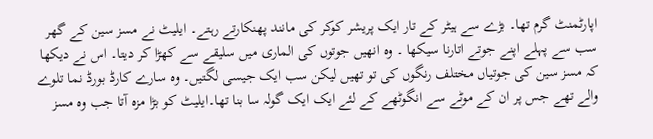اپارٹمنٹ گرم تھا۔ بڑے سے ہیٹر کے تار ایک پریشر کوکر کی مانند پھنکارتے رہتے۔ ایلیٹ نے مسز سین کے گھر سب سے پہلے اپنے جوتے اتارنا سیکھا ۔ وہ انھیں جوتوں کی الماری میں سلیقے سے کھڑا کر دیتا۔ اس نے دیکھا کہ مسز سین کی جوتیاں مختلف رنگوں کی تو تھیں لیکن سب ایک جیسی لگتیں۔ وہ سارے کارڈ بورڈ نما تلوے والے تھے جس پر ان کے موٹے سے انگوٹھے کے لئے ایک ایک گولہ سا بنا تھا۔ایلیٹ کو بڑا مزہ آتا جب وہ مسز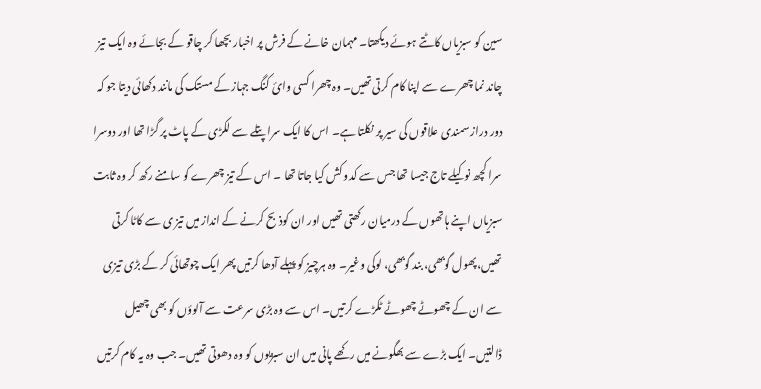سین کو سبزیاں کاٹتے ہوئے دیکھتا۔ مہمان خانے کے فرش پر اخبار بچھا کر چاقو کے بجائے وہ ایک تیز چاند نما چھرے سے اپنا کام کرتی تھیں۔ وہ چھرا کسی وائ کنگ جہاز کے مستک کی مانند دکھائی دیتا جو کہ دور دراز سمندی علاقوں کی سیر پر نکلتا ہے۔ اس کا ایک سرا پتلے سے لکڑی کے پاٹ پر گڑا تھا اور دوسرا سرا کچھ نوکیلے تاج جیسا تھا جس سے کدو کش کیا جاتا تھا ۔ اس کے تیز چھرے کو سامنے رکھ کر وہ ثابت سبزیاں اپنے ہاتھوں کے درمیان رکھتی تھیں اور ان کوذبح کرنے کے انداز میں تیز ی سے کاٹا کرتی تھیں،پھول گوبھی، بند گوبھی، لوکی وغیر۔ وہ ہرچیز کو پہلے آدھا کرتیں پھر ایک چوتھائی کر کے بڑی تیزی سے ان کے چھوٹے چھوٹے ٹکڑے کرتیں۔ اس سے وہ بڑی سرعت سے آلوؤں کو بھی چھیل ڈالتیں۔ ایک بڑے سے بھگونے میں رکھے پانی میں ان سبزیوں کو وہ دھوتی تھیں۔ جب وہ یہ کام کرتیں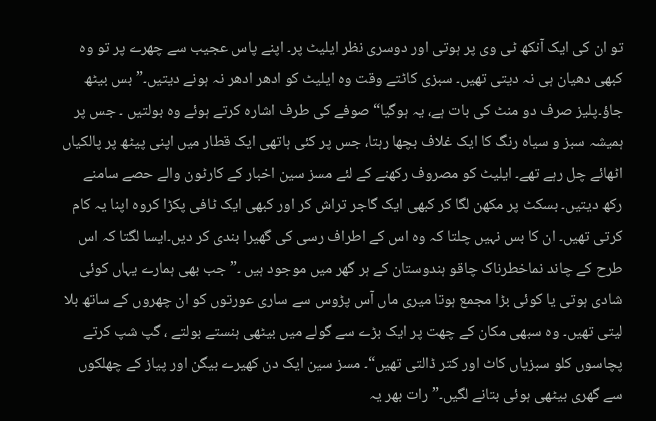تو ان کی ایک آنکھ ٹی وی پر ہوتی اور دوسری نظر ایلیٹ پر۔ اپنے پاس عجیب سے چھرے پر تو وہ کبھی دھیان ہی نہ دیتی تھیں۔ سبزی کاٹتے وقت وہ ایلیٹ کو ادھر ادھر نہ ہونے دیتیں۔”بس بیٹھ جاؤ۔پلیز صرف دو منٹ کی بات ہے، یہ ہوگیا“صوفے کی طرف اشارہ کرتے ہوئے وہ بولتیں ۔ جس پر ہمیشہ سبز و سیاہ رنگ کا ایک غلاف بچھا رہتا، جس پر کئی ہاتھی ایک قطار میں اپنی پیٹھ پر پالکیاں اٹھائے چل رہے تھے۔ ایلیٹ کو مصروف رکھنے کے لئے مسز سین اخبار کے کارٹون والے حصے سامنے رکھ دیتیں۔ بسکٹ پر مکھن لگا کر کبھی ایک گاجر تراش کر اور کبھی ایک ٹافی پکڑا کروہ اپنا یہ کام کرتی تھیں۔ ان کا بس نہیں چلتا کہ وہ اس کے اطراف رسی کی گھیرا بندی کر دیں۔ایسا لگتا کہ اس طرح کے چاند نماخطرناک چاقو ہندوستان کے ہر گھر میں موجود ہیں ۔” جب بھی ہمارے یہاں کوئی شادی ہوتی یا کوئی بڑا مجمع ہوتا میری ماں آس پڑوس سے ساری عورتوں کو ان چھروں کے ساتھ بلا لیتی تھیں۔ وہ سبھی مکان کے چھت پر ایک بڑے سے گولے میں بیٹھی ہنستے بولتے ، گپ شپ کرتے پچاسوں کلو سبزیاں کاٹ اور کتر ڈالتی تھیں“۔ مسز سین ایک دن کھیرے بیگن اور پیاز کے چھلکوں سے گھری بیٹھی ہوئی بتانے لگیں۔” رات بھر یہ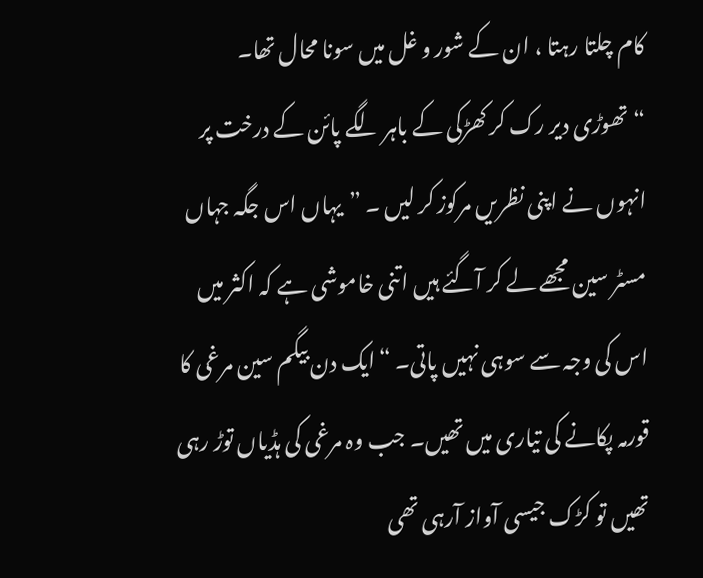کام چلتا رہتا ، ان کے شور و غل میں سونا محال تھا۔ “تھوڑی دیر رک کر کھڑکی کے باہر لگے پائن کے درخت پر انہوں نے اپنی نظریں مرکوز کر لیں ۔ ”یہاں اس جگہ جہاں مسٹر سین مجھے لے کر آگئے ہیں اتنی خاموشی ہے کہ اکثر میں اس کی وجہ سے سوہی نہیں پاتی۔ “ایک دن بیگم سین مرغی کا قورمہ پکانے کی تیاری میں تھیں۔ جب وہ مرغی کی ہڈیاں توڑ رہی تھیں تو کڑک جیسی آواز آرہی تھی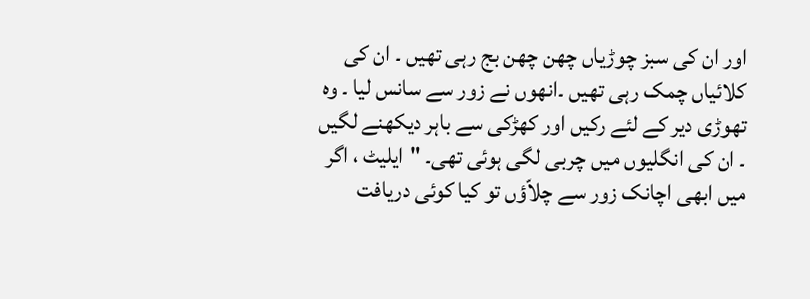اور ان کی سبز چوڑیاں چھن چھن بج رہی تھیں ۔ ان کی کلائیاں چمک رہی تھیں ۔انھوں نے زور سے سانس لیا ۔ وہ تھوڑی دیر کے لئے رکیں اور کھڑکی سے باہر دیکھنے لگیں ۔ ان کی انگلیوں میں چربی لگی ہوئی تھی۔ "ایلیٹ ، اگر میں ابھی اچانک زور سے چلاّؤں تو کیا کوئی دریافت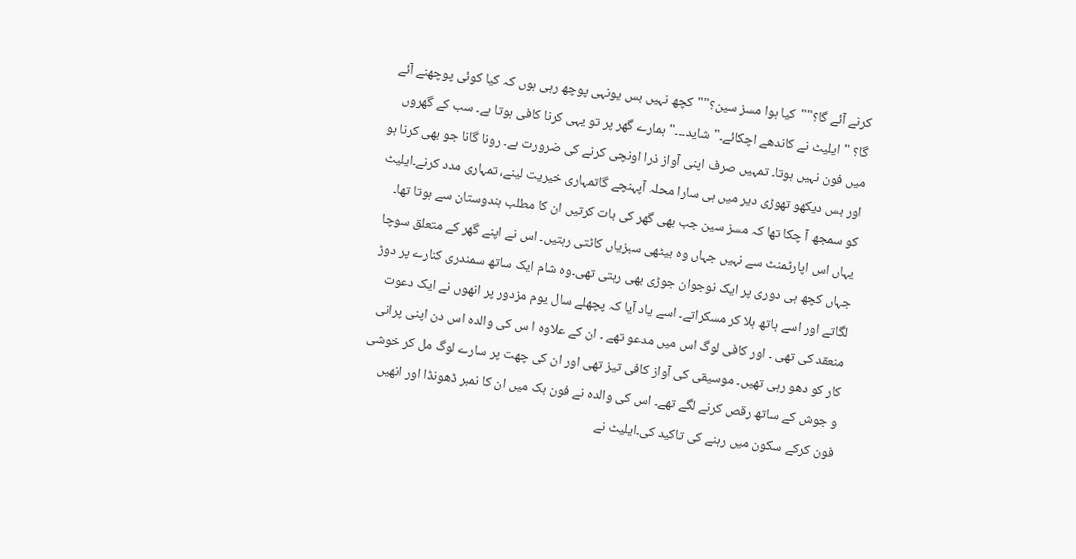کرنے آئے گا؟""کیا ہوا مسز سین؟""کچھ نہیں بس یونہی پوچھ رہی ہوں کہ کیا کوئی پوچھنے آئے گا؟ "ایلیٹ نے کاندھے اچکائے۔"شاید۔۔۔"ہمارے گھر پر تو یہی کرنا کافی ہوتا ہے۔ سب کے گھروں میں فون نہیں ہوتا۔ تمہیں صرف اپنی آواز ذرا اونچی کرنے کی ضرورت ہے۔ رونا گانا جو بھی کرنا ہو اور بس دیکھو تھوڑی دیر میں ہی سارا محلہ آپہنچے گاتمہاری خیریت لینے، تمہاری مدد کرنے۔ایلیٹ کو سمجھ آ چکا تھا کہ مسز سین جب بھی گھر کی بات کرتیں ان کا مطلب ہندوستان سے ہوتا تھا۔ یہاں اس اپارٹمنٹ سے نہیں جہاں وہ بیٹھی سبزیاں کاٹتی رہتیں۔ اس نے اپنے گھر کے متعلق سوچا جہاں کچھ ہی دوری پر ایک نوجوان جوڑی بھی رہتی تھی۔وہ شام ایک ساتھ سمندری کنارے پر دوڑ لگاتے اور اسے ہاتھ ہلا کر مسکراتے۔ اسے یاد آیا کہ پچھلے سال یوم مزدور پر انھوں نے ایک دعوت منعقد کی تھی ۔ اور کافی لوگ اس میں مدعو تھے ۔ ان کے علاوہ ا س کی والدہ اس دن اپنی پرانی کار کو دھو رہی تھیں۔ موسیقی کی آواز کافی تیز تھی اور ان کی چھت پر سارے لوگ مل کر خوشی و جوش کے ساتھ رقص کرنے لگے تھے۔ اس کی والدہ نے فون بک میں ان کا نمبر ڈھونڈا اور انھیں فون کرکے سکون میں رہنے کی تاکید کی۔ایلیٹ نے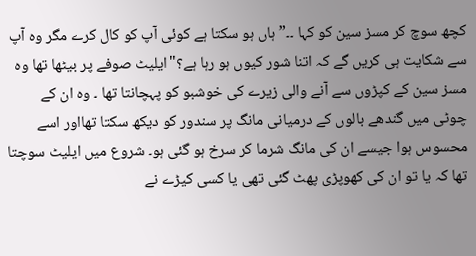کچھ سوچ کر مسز سین کو کہا ۔۔”ہاں ہو سکتا ہے کوئی آپ کو کال کرے مگر وہ آپ سے شکایت ہی کریں گے کہ اتنا شور کیوں ہو رہا ہے؟"ایلیٹ صوفے پر بیٹھا تھا وہ مسز سین کے کپڑوں سے آنے والی زیرے کی خوشبو کو پہچانتا تھا ۔ وہ ان کے چوٹی میں گندھے بالوں کے درمیانی مانگ پر سندور کو دیکھ سکتا تھااور اسے محسوس ہوا جیسے ان کی مانگ شرما کر سرخ ہو گئی ہو۔ شروع میں ایلیٹ سوچتا تھا کہ یا تو ان کی کھوپڑی پھٹ گئی تھی یا کسی کیڑے نے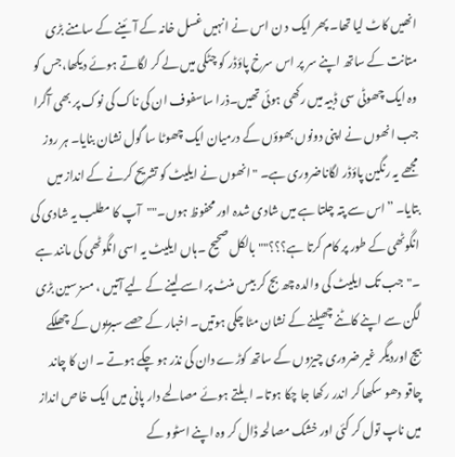انھیں کاٹ لیا تھا۔ پھر ایک د ن اس نے انہیں غسل خانہ کے آئینے کے سامنے بڑی متانت کے ساتھ اپنے سر پر اس سرخ پاؤڈر کو چٹکی میں لے کر لگاتے ہوئے دیکھا،جس کو وہ ایک چھوٹی سی ڈبیہ میں رکھی ہوئی تھیں۔ذرا ساسفوف ان کی ناک کی نوک پر بھی آگرا جب انھوں نے اپنی دونوں بھوؤں کے درمیان ایک چھوٹا سا گول نشان بنایا۔ ہر روز مجھے یہ رنگین پاؤڈر لگاناضروری ہے۔ "انھوں نے ایلیٹ کو تشریح کرنے کے انداز میں بتایا۔ ”اس سے پتہ چلتا ہے میں شادی شدہ اور محفوظ ہوں۔""آپ کا مطلب یہ شادی کی انگوٹھی کے طور پر کام کرتا ہے؟؟؟""بالکل صحیح ۔ہاں ایلیٹ یہ اسی انگوٹھی کی مانند ہے ۔"جب تک ایلیٹ کی والدہ چھ بج کر بیس منٹ پر اسے لینے کے ليے آتیں ، مسز سین بڑی لگن سے اپنے کاٹنے چھیلنے کے نشان مٹا چکی ہوتیں۔ اخبار کے حصے سبزیوں کے چھلکے بیج اوردیگر غیر ضروری چیزوں کے ساتھ کوڑے دان کی نذر ہو چکے ہوتے ۔ ان کا چاند چاقو دھو سکھا کر اندر رکھا جا چکا ہوتا۔ ابلتے ہوئے مصالحے دار پانی میں ایک خاص انداز میں ناپ تول کر کئی اور خشک مصالحہ ڈال کر وہ اپنے اسٹوو کے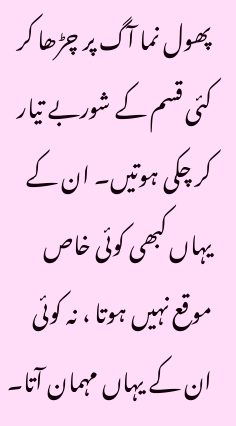پھول نما آگ پر چڑھا کر کئی قسم کے شوربے تیار کر چکی ہوتیں۔ ان کے یہاں کبھی کوئی خاص موقع نہیں ہوتا ، نہ کوئی ان کے یہاں مہمان آتا۔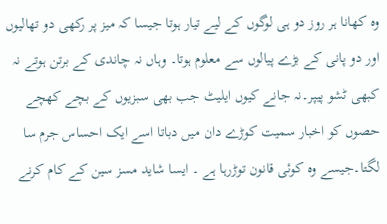وہ کھانا ہر روز دو ہی لوگوں کے لیے تیار ہوتا جیسا کہ میز پر رکھی دو تھالیوں اور دو پانی کے بڑے پیالوں سے معلوم ہوتا۔ وہاں نہ چاندی کے برتن ہوتے نہ کبھی ٹشو پیپر۔نہ جانے کیوں ایلیٹ جب بھی سبزیوں کے بچے کھچے حصوں کو اخبار سمیت کوڑے دان میں دباتا اسے ایک احساس جرم سا لگتا۔جیسے وہ کوئی قانون توڑرہا ہے ۔ ایسا شاید مسز سین کے کام کرنے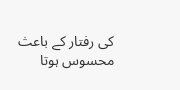کی رفتار کے باعث محسوس ہوتا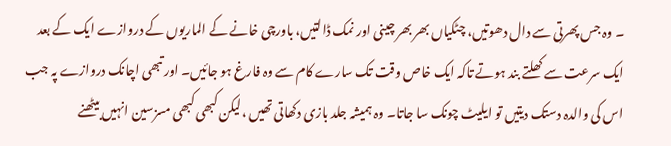۔ وہ جس پھرتی سے دال دھوتیں، چٹکیاں بھر بھر چینی اور نمک ڈالتیں، باورچی خانے کے الماریوں کے دروازے ایک کے بعد ایک سرعت سے کھلتے بند ہوتے تاکہ ایک خاص وقت تک سارے کام سے وہ فارغ ہو جائیں۔ اور تبھی اچانک دروازے پہ جب اس کی والدہ دستک دیتیں تو ایلیٹ چونک سا جاتا۔ وہ ہمیشہ جلد بازی دکھاتی تھیں ،لیکن کبھی کبھی مسزسین انہیں بیٹھنے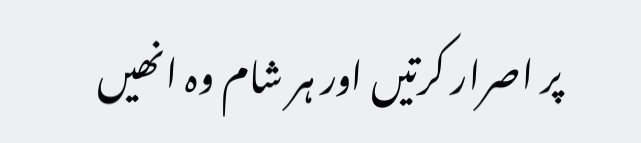پر اصرار کرتیں اور ہر شام وہ انھیں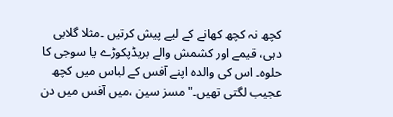کچھ نہ کچھ کھانے کے لیے پیش کرتیں ۔مثلا گلابی دہی، قیمے اور کشمش والے بریڈپکوڑے یا سوجی کا حلوہ۔ اس کی والدہ اپنے آفس کے لباس میں کچھ عجیب لگتی تھیں۔"مسز سین ،میں آفس میں دن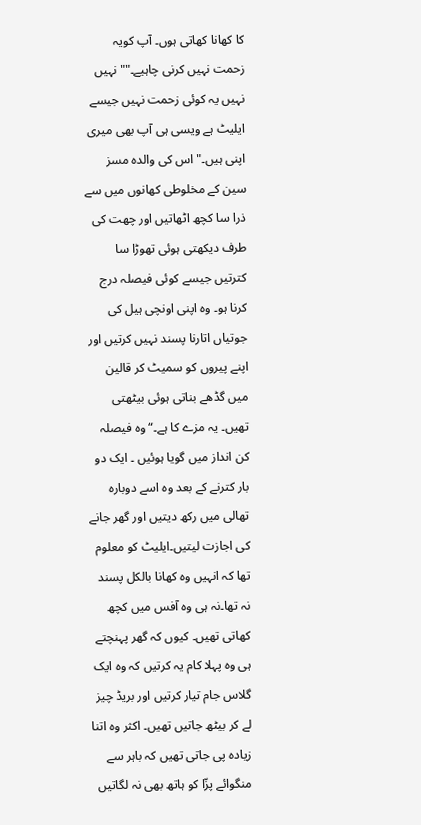کا کھانا کھاتی ہوں۔ آپ کویہ زحمت نہیں کرنی چاہیے۔""نہیں نہیں یہ کوئی زحمت نہیں جیسے ایلیٹ ہے ویسی ہی آپ بھی میری اپنی ہیں۔"اس کی والدہ مسز سین کے مخلوطی کھانوں میں سے ذرا سا کچھ اٹھاتیں اور چھت کی طرف دیکھتی ہوئی تھوڑا سا کترتیں جیسے کوئی فیصلہ درج کرنا ہو۔ وہ اپنی اونچی ہیل کی جوتیاں اتارنا پسند نہیں کرتیں اور اپنے پیروں کو سمیٹ کر قالین میں گڈھے بناتی ہوئی بیٹھتی تھیں۔ یہ مزے کا ہے۔“وہ فیصلہ کن انداز میں گویا ہوئیں ۔ ایک دو بار کترنے کے بعد وہ اسے دوبارہ تھالی میں رکھ دیتیں اور گھر جانے کی اجازت لیتیں۔ایلیٹ کو معلوم تھا کہ انہیں وہ کھانا بالکل پسند نہ تھا۔نہ ہی وہ آفس میں کچھ کھاتی تھیں۔ کیوں کہ گھر پہنچتے ہی وہ پہلا کام یہ کرتیں کہ وہ ایک گلاس جام تیار کرتیں اور بریڈ چیز لے کر بیٹھ جاتیں تھیں۔ اکثر وہ اتنا زیادہ پی جاتی تھیں کہ باہر سے منگوائے پزّا کو ہاتھ بھی نہ لگاتیں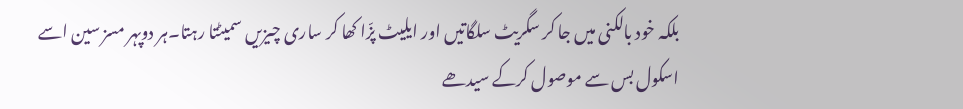بلکہ خود بالکنی میں جا کر سگریٹ سلگاتیں اور ایلیٹ پزّا کھا کر ساری چیزیں سمیٹتا رہتا۔ہر دوپہر مسز سین اسے اسکول بس سے موصول کرکے سیدھے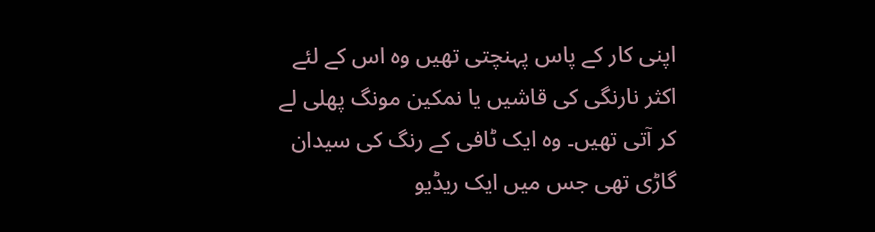اپنی کار کے پاس پہنچتی تھیں وہ اس کے لئے اکثر نارنگی کی قاشیں یا نمکین مونگ پھلی لے کر آتی تھیں۔ وہ ایک ٹافی کے رنگ کی سیدان گاڑی تھی جس میں ایک ریڈیو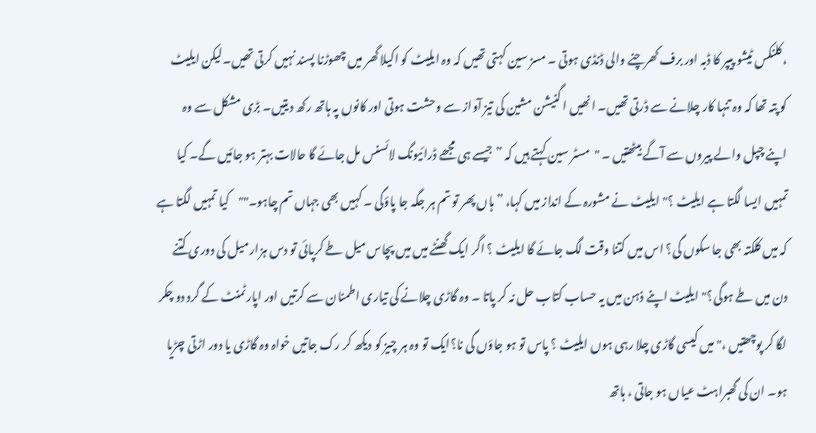، کلنکس ٹیشو پیپر کا ڈبہ اور برف کھرچنے والی ڈنڈی ہوتی ۔ مسز سین کہتی تھیں کہ وہ ایلیٹ کو اکیلا گھر میں چھوڑنا پسند نہیں کرتی تھیں۔لیکن ایلیٹ کو پتہ تھا کہ وہ تنہا کار چلانے سے ڈرتی تھیں۔ انھیں ا گنیشن مشین کی تیز آواز سے وحشت ہوتی اور کانوں پہ ہاتھ رکھ دیتیں۔ بڑی مشکل سے وہ اپنے چپل والے پیروں سے آگے بیٹھتیں ۔ "مسٹر سین کہتے ہیں کہ ”جیسے ہی مجھے ڈرائیونگ لائسنس مل جائے گا حالات بہتر ہو جائیں گے۔ کیا تمہیں ایسا لگتا ہے ایلیٹ ؟"ایلیٹ نے مشورہ کے انداز میں کہا، ” ہاں پھر تو تم ہر جگہ جا پاؤگی ۔ کہیں بھی جہاں تم چاہو۔""کیا تمہیں لگتا ہے کہ میں کلکتہ بھی جا سکوں گی؟ اس میں کتنا وقت لگ جائے گا ایلیٹ ؟ اگر ایک گھنٹے میں میں پچاس میل طے کرپائی تو دس ہزار میل کی دوری کتنے دن میں طے ہوگی؟"ایلیٹ اپنے ذہن میں یہ حساب کتاب حل نہ کر پاتا ۔ وہ گاڑی چلانے کی تیاری اطمنان سے کرتیں اور اپارٹمنٹ کے گرد دو چکر لگا کر پوچھتیں ،" میں کیسی گاڑی چلا رہی ہوں ایلیٹ ؟ پاس تو ہو جاؤں گی نا؟ایک تو وہ ہر چیز کو دیکھ کر رک جاتیں خواہ وہ گاڑی یا دور اڑتی چڑیا ہو۔ ان کی گھبراہٹ عیاں ہو جاتی ، ہاتھ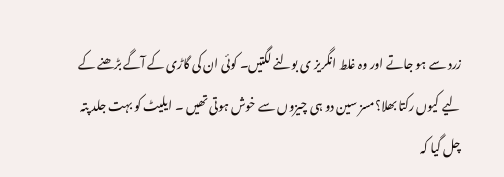زرد سے ہو جاتے اور وہ غلط انگریز ی بولنے لگتیں۔ کوئی ان کی گاڑی کے آگے بڑھنے کے لیے کیوں رکتا بھلا؟مسز سین دو ہی چیزوں سے خوش ہوتی تھیں ۔ ایلیٹ کو بہت جلد پتہ چل گیا کہ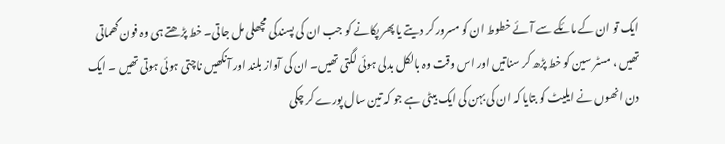ایک تو ان کے مائکے سے آئے خطوط ان کو مسرور کر دیتے یا پھر پکانے کو جب ان کی پسندکی مچھلی مل جاتی۔ خط پڑھتے ہی وہ فون گھماتی تھیں ، مسٹر سین کو خط پڑھ کر سناتیں اور اس وقت وہ بالکل بدلی ہوئی لگتی تھیں۔ ان کی آواز بلند اور آنکھیں ناچتی ہوئی ہوتی تھیں ۔ ایک دن انھوں نے ایلیٹ کو بتایا کہ ان کی بہن کی ایک بیٹی ہے جو کہ تین سال پورے کر چکی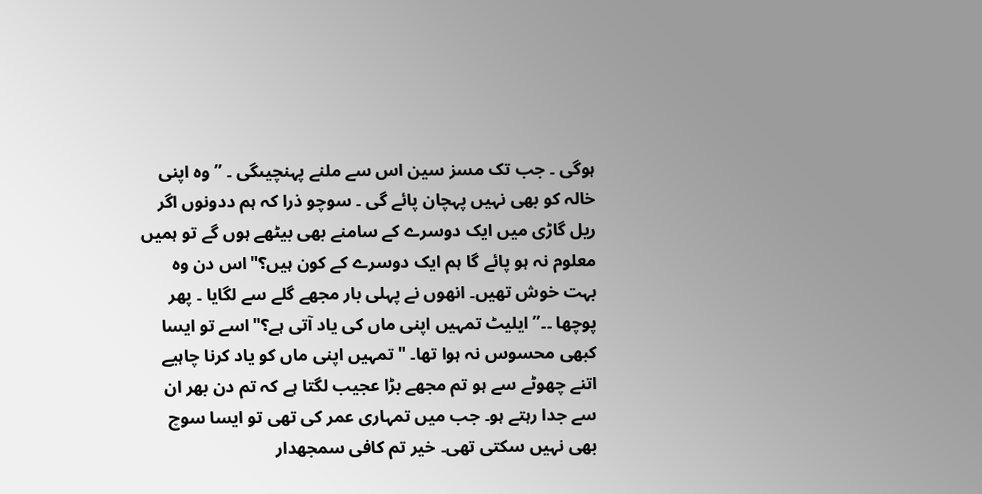ہوگی ۔ جب تک مسز سین اس سے ملنے پہنچیںگی ۔ ”وہ اپنی خالہ کو بھی نہیں پہچان پائے گی ۔ سوچو ذرا کہ ہم ددونوں اگر ریل گاڑی میں ایک دوسرے کے سامنے بھی بیٹھے ہوں گے تو ہمیں معلوم نہ ہو پائے گا ہم ایک دوسرے کے کون ہیں؟"اس دن وہ بہت خوش تھیں۔ انھوں نے پہلی بار مجھے گلے سے لگایا ۔ پھر پوچھا ۔۔”ایلیٹ تمہیں اپنی ماں کی یاد آتی ہے؟"اسے تو ایسا کبھی محسوس نہ ہوا تھا۔ "تمہیں اپنی ماں کو یاد کرنا چاہیے اتنے چھوٹے سے ہو تم مجھے بڑا عجیب لگتا ہے کہ تم دن بھر ان سے جدا رہتے ہو۔ جب میں تمہاری عمر کی تھی تو ایسا سوچ بھی نہیں سکتی تھی۔ خیر تم کافی سمجھدار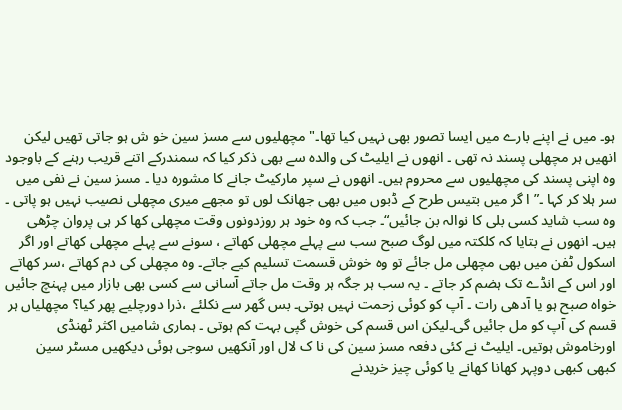ہو۔ میں نے اپنے بارے میں ایسا تصور بھی نہیں کیا تھا۔" مچھلیوں سے مسز سین خو ش ہو جاتی تھیں لیکن انھیں ہر مچھلی پسند نہ تھی ۔ انھوں نے ایلیٹ کی والدہ سے بھی ذکر کیا کہ سمندرکے اتنے قریب رہنے کے باوجود وہ اپنی پسند کی مچھلیوں سے محروم ہیں۔ انھوں نے سپر مارکیٹ جانے کا مشورہ دیا ۔ مسز سین نے نفی میں سر ہلا کر کہا ۔”ا گر میں بتیس طرح کے ڈبوں میں بھی جھانک لوں تو مجھے میری مچھلی نصیب نہیں ہو پاتی ۔ وہ سب شاید کسی بلی کا نوالہ بن جائیں“۔ جب کہ وہ خود ہر روزدونوں وقت مچھلی کھا کر ہی پروان چڑھی ہیں۔ انھوں نے بتایا کہ کلکتہ میں لوگ صبح سب سے پہلے مچھلی کھاتے ، سونے سے پہلے مچھلی کھاتے اور اگر اسکول ٹفن میں بھی مچھلی مل جائے تو وہ خوش قسمت تسلیم کیے جاتے۔ وہ مچھلی کی دم کھاتے ،سر کھاتے اور اس کے انڈے تک ہضم کر جاتے ۔ یہ سب ہر جگہ ہر وقت مل جاتے آسانی سے کسی بھی بازار میں پہنچ جائیں خواہ صبح ہو یا آدھی رات ۔ آپ کو کوئی زحمت نہیں ہوتی۔ بس گھر سے نکلئے ،ذرا دورچلیے پھر کیا؟ مچھلیاں ہر قسم کی آپ کو مل جائیں گی۔لیکن اس قسم کی خوش گپی بہت کم ہوتی ۔ ہماری شامیں اکثر ٹھنڈی اورخاموش ہوتیں۔ ایلیٹ نے کئی دفعہ مسز سین کی نا ک لال اور آنکھیں سوجی ہوئی دیکھیں مسٹر سین کبھی کبھی دوپہر کھانا کھانے یا کوئی چیز خریدنے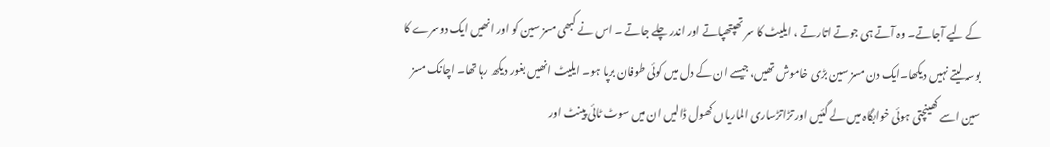کے لیے آجاتے۔ وہ آتے ہی جوتے اتارتے ، ایلیٹ کا سر تھپتھپاتے اور اندر چلے جاتے ۔ اس نے کبھی مسز سین کو اور انھیں ایک دوسرے کا بوسہ لیتے نہیں دیکھا۔ایک دن مسز سین بڑی خاموش تھیں، جیسے ان کے دل میں کوئی طوفان برپا ہو۔ ایلیٹ انھیں بغور دیکھ رہا تھا۔ اچانک مسز سین اسے کھینچتی ہوئی خوابگاہ میں لے گئیں اور تڑاتڑساری الماریاں کھول ڈالیں ان میں سوٹ ٹائی پینٹ اور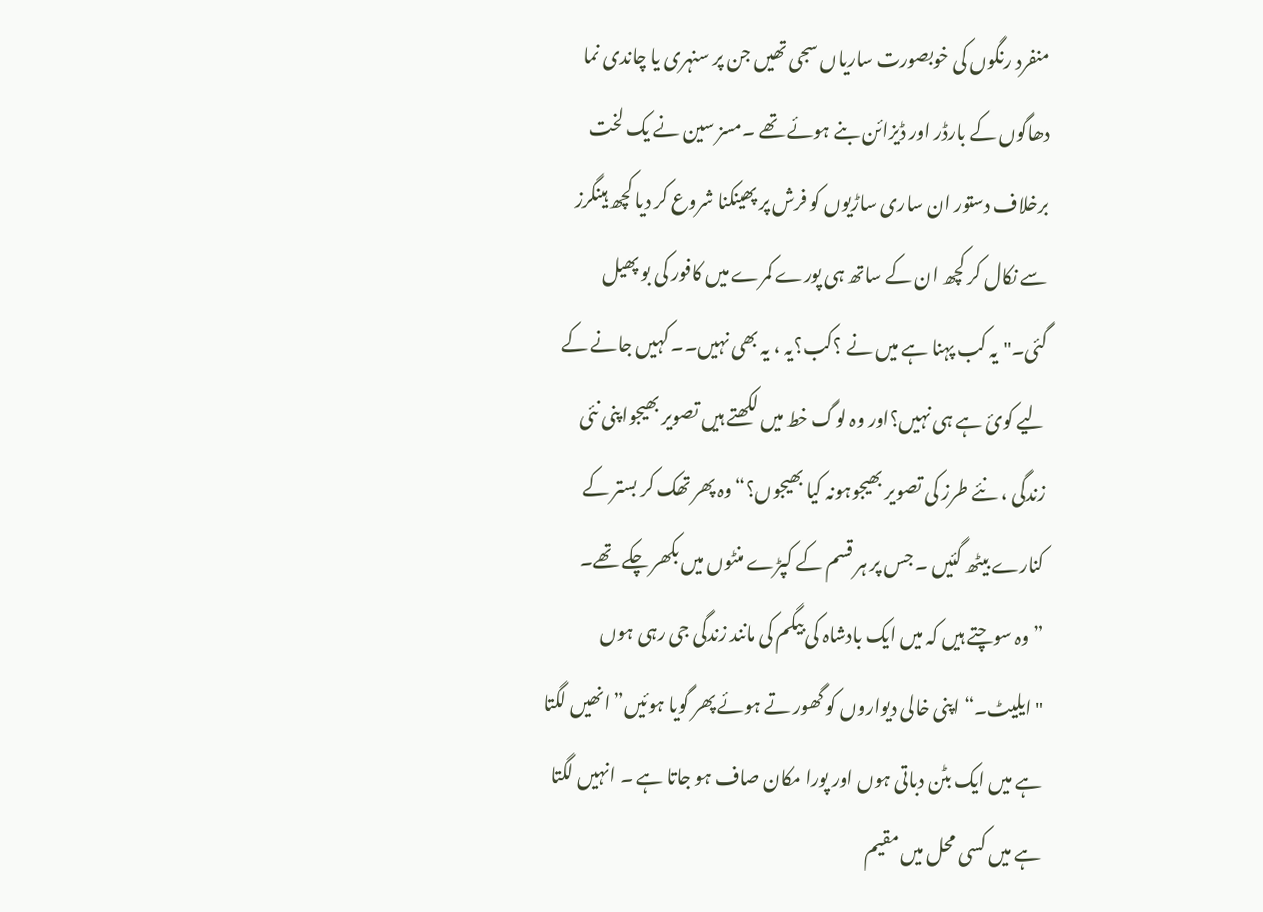منفرد رنگوں کی خوبصورت ساریاں سجی تھیں جن پر سنہری یا چاندی نما دھاگوں کے بارڈر اور ڈیزائن بنے ہوئے تھے ۔مسز سین نے یک لخت برخلاف دستور ان ساری ساڑیوں کو فرش پر پھینکنا شروع کر دیا کچھ ہینگرز سے نکال کر کچھ ان کے ساتھ ہی پورے کمرے میں کافور کی بو پھیل گئی۔"یہ کب پہنا ہے میں نے ؟کب؟یہ ، یہ بھی نہیں۔۔ کہیں جانے کے لیے کوئ ہے ہی نہیں؟اور وہ لوگ خط میں لکھتے ہیں تصویر بھیجواپنی نئی زندگی ، نئے طرز کی تصویر بھیجوہونہ کیا بھیجوں؟“وہ پھر تھک کر بستر کے کنارے بیٹھ گئیں ۔ جس پر ہر قسم کے کپڑے منٹوں میں بکھر چکے تھے۔ ”وہ سوچتے ہیں کہ میں ایک بادشاہ کی بیگم کی مانند زندگی جی رہی ہوں "ایلیٹ۔“ اپنی خالی دیواروں کو گھور تے ہوئے پھر گویا ہوئیں”انھیں لگتا ہے میں ایک بٹن دباتی ہوں اور پورا مکان صاف ہو جاتا ہے ۔ انہیں لگتا ہے میں کسی محل میں مقیم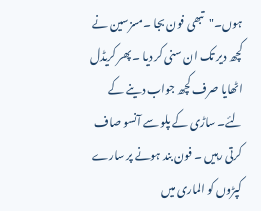ہوں۔"تبھی فون بجا ۔مسزسین نے کچھ دیر تک ان سنی کر دیا ۔ پھر کریڈل اٹھایا صرف کچھ جواب دینے کے لئے۔ ساڑی کے پلو سے آنسو صاف کرتی رہیں ۔ فون بند ہونے پر سارے کپڑوں کو الماری میں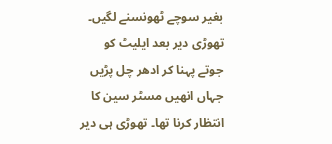بغیر سوچے ٹھونسنے لگیں۔ تھوڑی دیر بعد ایلیٹ کو جوتے پہنا کر ادھر چل پڑیں جہاں انھیں مسٹر سین کا انتظار کرنا تھا۔ تھوڑی ہی دیر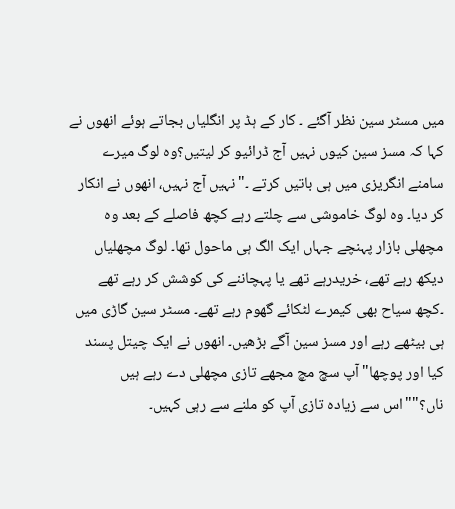میں مسٹر سین نظر آگئے ۔ کار کے ہڈ پر انگلیاں بجاتے ہوئے انھوں نے کہا کہ مسز سین کیوں نہیں آج ڈرائیو کر لیتیں؟وہ لوگ میرے سامنے انگریزی میں ہی باتیں کرتے ۔"نہیں آج نہیں، انھوں نے انکار کر دیا۔ وہ لوگ خاموشی سے چلتے رہے کچھ فاصلے کے بعد وہ مچھلی بازار پہنچے جہاں ایک الگ ہی ماحول تھا۔ لوگ مچھلیاں دیکھ رہے تھے، خریدرہے تھے یا پہچاننے کی کوشش کر رہے تھے ۔کچھ سیاح بھی کیمرے لٹکائے گھوم رہے تھے۔ مسٹر سین گاڑی میں ہی بیٹھے رہے اور مسز سین آگے بڑھیں۔ انھوں نے ایک چیتل پسند کیا اور پوچھا"آپ سچ مچ مجھے تازی مچھلی دے رہے ہیں ناں؟""اس سے زیادہ تازی آپ کو ملنے سے رہی کہیں۔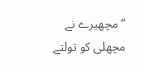“مچھیرے نے مچھلی کو تولتے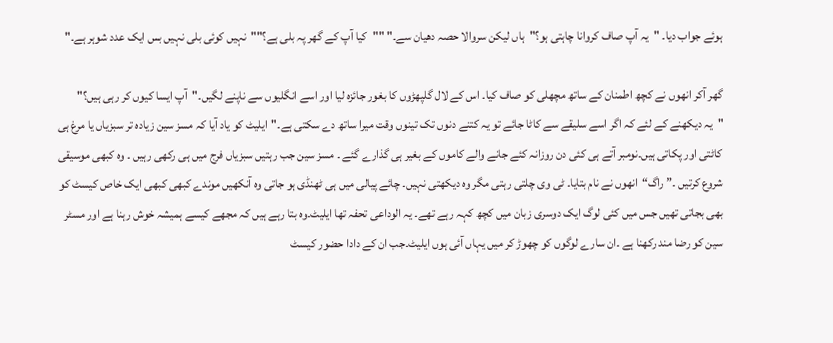ہوئے جواب دیا۔ "یہ آپ صاف کروانا چاہتی ہو؟"ہاں لیکن سروالا حصہ دھیان سے۔" ""کیا آپ کے گھر پہ بلی ہے؟""نہیں کوئی بلی نہیں بس ایک عدد شوہر ہے۔"

گھر آکر انھوں نے کچھ اطمنان کے ساتھ مچھلی کو صاف کیا۔ اس کے لال گلپھڑوں کا بغور جائزہ لیا اور اسے انگلیوں سے ناپنے لگیں۔"آپ ایسا کیوں کر رہی ہیں؟" "یہ دیکھنے کے لئے کہ اگر اسے سلیقے سے کاٹا جائے تو یہ کتنے دنوں تک تینوں وقت میرا ساتھ دے سکتی ہے۔"ایلیٹ کو یاد آیا کہ مسز سین زیادہ تر سبزیاں یا مرغ ہی کاٹتی اور پکاتی ہیں۔نومبر آتے ہی کئی دن روزانہ کئے جانے والے کاموں کے بغیر ہی گذارے گئے ۔ مسز سین جب رہتیں سبزیاں فرج میں ہی رکھی رہیں ۔ وہ کبھی موسیقی شروع کرتیں ۔”راگ“انھوں نے نام بتایا۔ ٹی وی چلتی رہتی مگر وہ دیکھتی نہیں۔ چائے پیالی میں ہی ٹھنڈی ہو جاتی وہ آنکھیں موندے کبھی کبھی ایک خاص کیسٹ کو بھی بجاتی تھیں جس میں کئی لوگ ایک دوسری زبان میں کچھ کہہ رہے تھے۔ یہ الوداعی تحفہ تھا ایلیٹ۔وہ بتا رہے ہیں کہ مجھے کیسے ہمیشہ خوش رہنا ہے اور مسٹر سین کو رضا مند رکھنا ہے ۔ان سارے لوگوں کو چھوڑ کر میں یہاں آئی ہوں ایلیٹ۔جب ان کے دادا حضور کیسٹ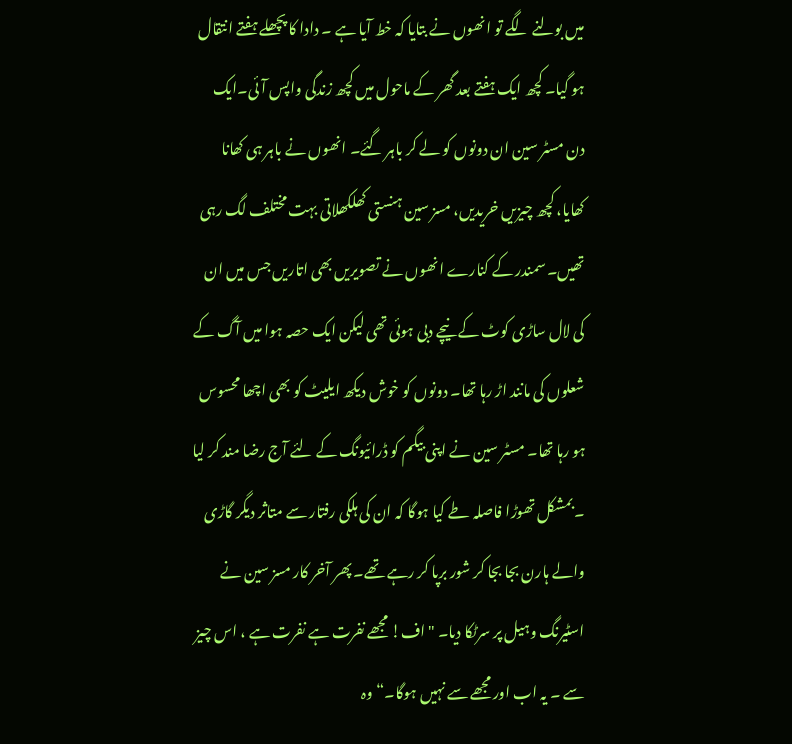میں بولنے لگے تو انھوں نے بتایا کہ خط آیا ہے ۔ دادا کا پچھلے ہفتے انتقال ہو گیا۔ کچھ ایک ہفتے بعد گھر کے ماحول میں کچھ زندگی واپس آئی۔ایک دن مسٹر سین ان دونوں کو لے کر باہر گئے۔ انھوں نے باہر ہی کھانا کھایا، کچھ چیزیں خریدیں، مسز سین ہنستی کھلکھلاتی بہت مختلف لگ رہی تھیں۔ سمندر کے کنارے انھوں نے تصویریں بھی اتاریں جس میں ان کی لال ساڑی کوٹ کے نیچے دبی ہوئی تھی لیکن ایک حصہ ہوا میں آگ کے شعلوں کی مانند اڑ رہا تھا۔ دونوں کو خوش دیکھ ایلیٹ کو بھی اچھا محسوس ہو رہا تھا۔ مسٹر سین نے اپنی بیگم کو ڈرائیونگ کے لئے آج رضا مند کر لیا ۔ بمشکل تھوڑا فاصلہ طے کیا ہوگا کہ ان کی ہلکی رفتار سے متاثر دیگر گاڑی والے ہارن بجا بجا کر شور برپا کر رہے تھے۔ پھر آخر کار مسز سین نے اسٹیرنگ وہیل پر سرٹکا دیا۔ "اف! مجھے نفرت ہے نفرت ہے ، اس چیز سے ۔ یہ اب اور مجھے سے نہیں ہوگا۔“وہ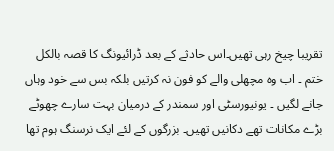تقریبا چیخ رہی تھیں۔اس حادثے کے بعد ڈرائیونگ کا قصہ بالکل ختم ۔ اب وہ مچھلی والے کو فون نہ کرتیں بلکہ بس سے خود وہاں جانے لگیں ۔ یونیورسٹی اور سمندر کے درمیان بہت سارے چھوٹے بڑے مکانات تھے دکانیں تھیں۔ بزرگوں کے لئے ایک نرسنگ ہوم تھا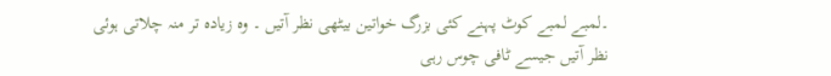۔لمبے لمبے کوٹ پہنے کئی بزرگ خواتین بیٹھی نظر آتیں ۔ وہ زیادہ تر منہ چلاتی ہوئی نظر آتیں جیسے ٹافی چوس رہی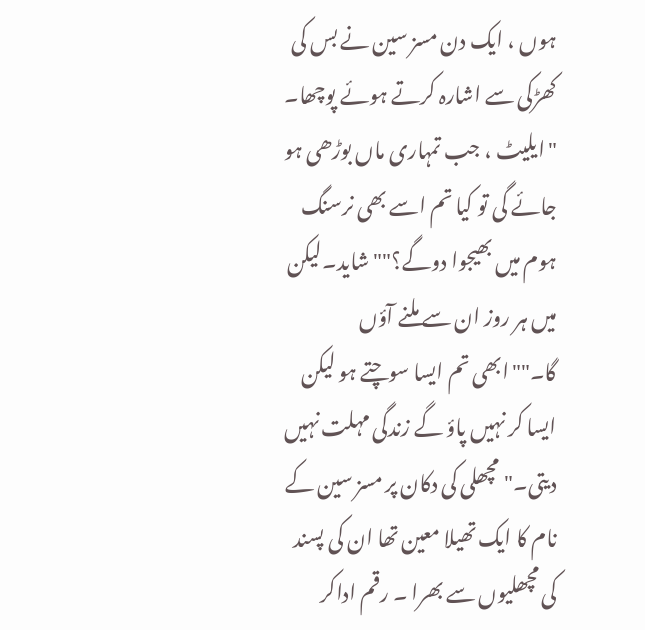ہوں ، ایک دن مسز سین نے بس کی کھڑکی سے اشارہ کرتے ہوئے پوچھا۔ "ایلیٹ ، جب تمہاری ماں بوڑھی ہو جائے گی تو کیا تم اسے بھی نرسنگ ہوم میں بھیجوا دوگے؟""شاید۔لیکن میں ہر روز ان سے ملنے آؤں گا۔""ابھی تم ایسا سوچتے ہو لیکن ایسا کر نہیں پاؤ گے زندگی مہلت نہیں دیتی۔"مچھلی کی دکان پر مسز سین کے نام کا ایک تھیلا معین تھا ان کی پسند کی مچھلیوں سے بھرا ۔ رقم اداکر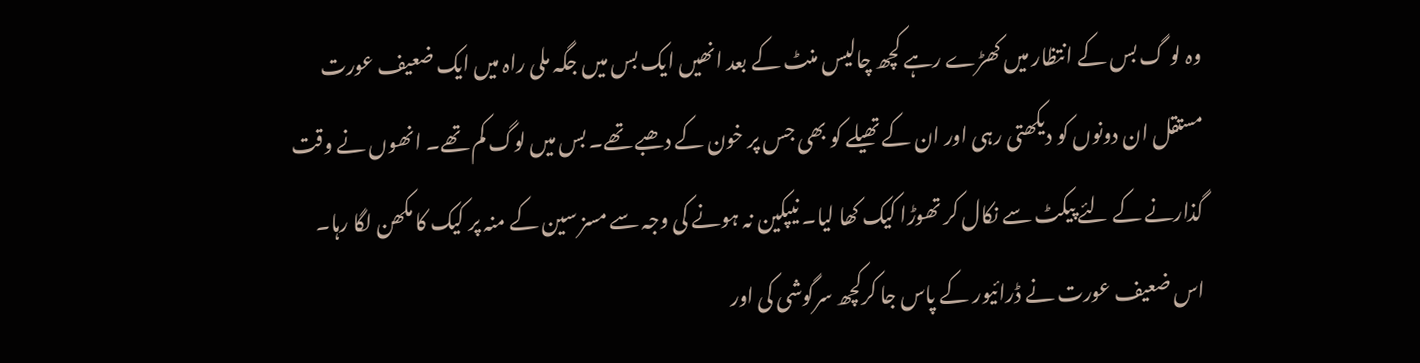وہ لو گ بس کے انتظار میں کھڑے رہے کچھ چالیس منٹ کے بعد انھیں ایک بس میں جگہ ملی راہ میں ایک ضعیف عورت مستقل ان دونوں کو دیکھتی رہی اور ان کے تھیلے کو بھی جس پر خون کے دھبے تھے۔ بس میں لوگ کم تھے۔ انھوں نے وقت گذارنے کے لئے پیکٹ سے نکال کر تھوڑا کیک کھا لیا۔ نیپکین نہ ہونے کی وجہ سے مسز سین کے منہ پر کیک کا مکھن لگا رہا۔ اس ضعیف عورت نے ڈرائیور کے پاس جا کرکچھ سرگوشی کی اور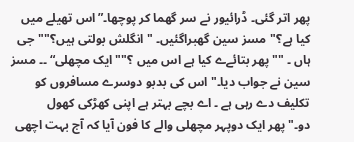پھر اتر گئی۔ ڈرائیور نے سر گھما کر پوچھا۔”اس تھیلے میں کیا ہے؟"مسز سین گھبراگئیں۔ "انگلش بولتی ہیں؟""جی ہاں ۔ ""پھر بتائےے کیا ہے اس میں ؟""ایک مچھلی“ ۔۔ مسز سین نے جواب دیا۔"اس کی بدبو دوسرے مسافروں کو تکلیف دے رہی ہے ۔ اے بچے بہتر ہے اپنی کھڑکی کھول دو۔"پھر ایک دوپہر مچھلی والے کا فون آیا کہ آج بہت اچھی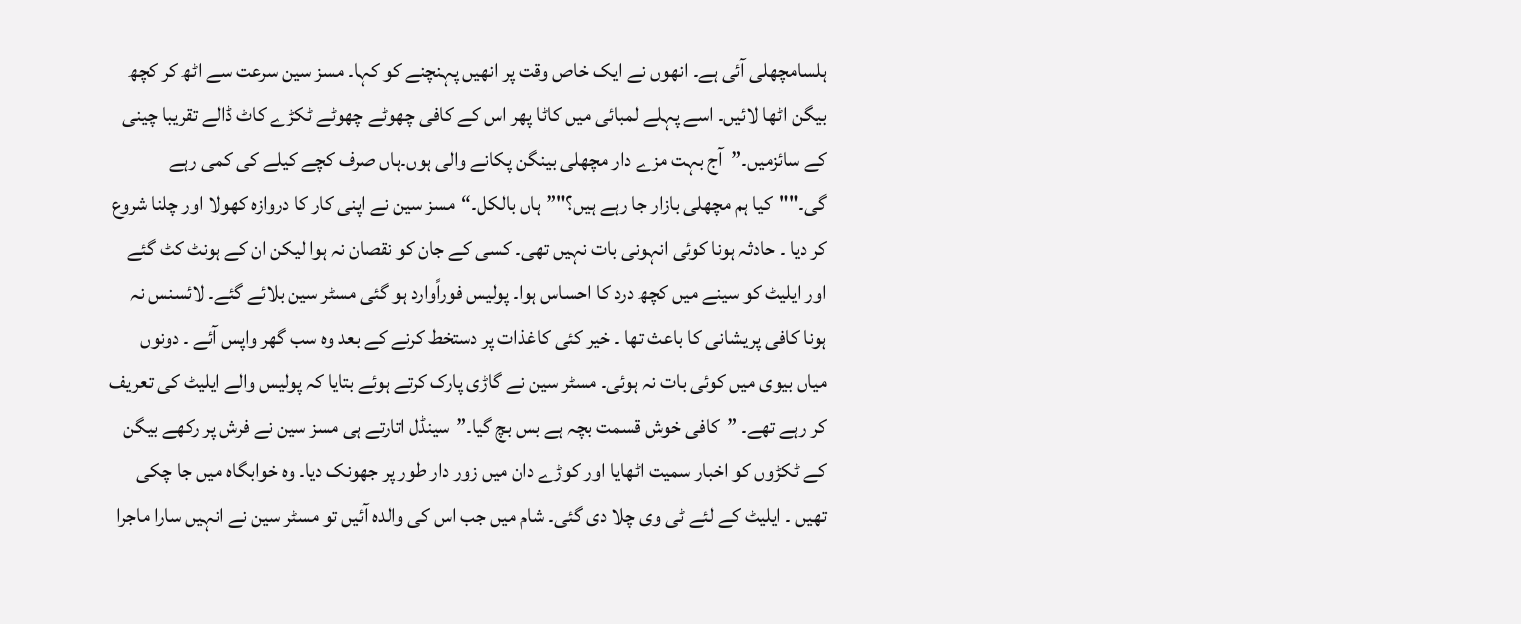ہلسامچھلی آئی ہے۔ انھوں نے ایک خاص وقت پر انھیں پہنچنے کو کہا۔ مسز سین سرعت سے اٹھ کر کچھ بیگن اٹھا لائیں۔ اسے پہلے لمبائی میں کاٹا پھر اس کے کافی چھوٹے چھوٹے ٹکڑے کاٹ ڈالے تقریبا چینی کے سائزمیں۔”آج بہت مزے دار مچھلی بینگن پکانے والی ہوں۔ہاں صرف کچے کیلے کی کمی رہے گی۔""کیا ہم مچھلی بازار جا رہے ہیں؟"”ہاں بالکل۔“مسز سین نے اپنی کار کا دروازہ کھولا اور چلنا شروع کر دیا ۔ حادثہ ہونا کوئی انہونی بات نہیں تھی۔ کسی کے جان کو نقصان نہ ہوا لیکن ان کے ہونٹ کٹ گئے اور ایلیٹ کو سینے میں کچھ درد کا احساس ہوا۔ پولیس فوراًوارد ہو گئی مسٹر سین بلائے گئے۔ لائسنس نہ ہونا کافی پریشانی کا باعث تھا ۔ خیر کئی کاغذات پر دستخط کرنے کے بعد وہ سب گھر واپس آئے ۔ دونوں میاں بیوی میں کوئی بات نہ ہوئی۔ مسٹر سین نے گاڑی پارک کرتے ہوئے بتایا کہ پولیس والے ایلیٹ کی تعریف کر رہے تھے۔ ”کافی خوش قسمت بچہ ہے بس بچ گیا۔”سینڈل اتارتے ہی مسز سین نے فرش پر رکھے بیگن کے ٹکڑوں کو اخبار سمیت اٹھایا اور کوڑے دان میں زور دار طور پر جھونک دیا۔ وہ خوابگاہ میں جا چکی تھیں ۔ ایلیٹ کے لئے ٹی وی چلا دی گئی۔ شام میں جب اس کی والدہ آئیں تو مسٹر سین نے انہیں سارا ماجرا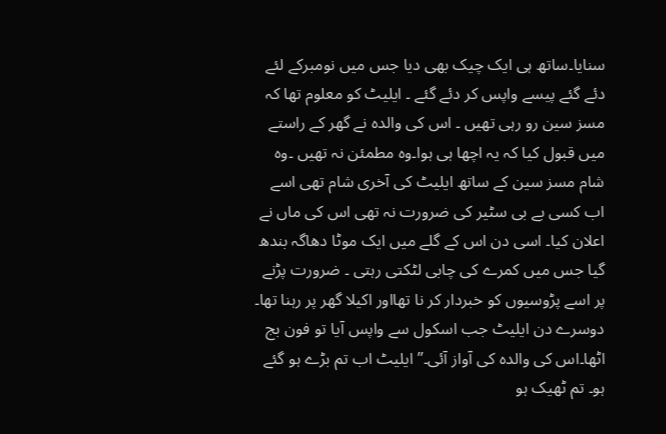سنایا۔ساتھ ہی ایک چیک بھی دیا جس میں نومبرکے لئے دئے گئے پیسے واپس کر دئے گئے ۔ ایلیٹ کو معلوم تھا کہ مسز سین رو رہی تھیں ۔ اس کی والدہ نے گھر کے راستے میں قبول کیا کہ یہ اچھا ہی ہوا۔وہ مطمئن نہ تھیں ۔وہ شام مسز سین کے ساتھ ایلیٹ کی آخری شام تھی اسے اب کسی بے بی سٹیر کی ضرورت نہ تھی اس کی ماں نے اعلان کیا۔ اسی دن اس کے گلے میں ایک موٹا دھاگہ بندھ گیا جس میں کمرے کی چابی لٹکتی رہتی ۔ ضرورت پڑنے پر اسے پڑوسیوں کو خبردار کر نا تھااور اکیلا گھر پر رہنا تھا۔ دوسرے دن ایلیٹ جب اسکول سے واپس آیا تو فون بج اٹھا۔اس کی والدہ کی آواز آئی۔”ایلیٹ اب تم بڑے ہو گئے ہو۔ تم ٹھیک ہو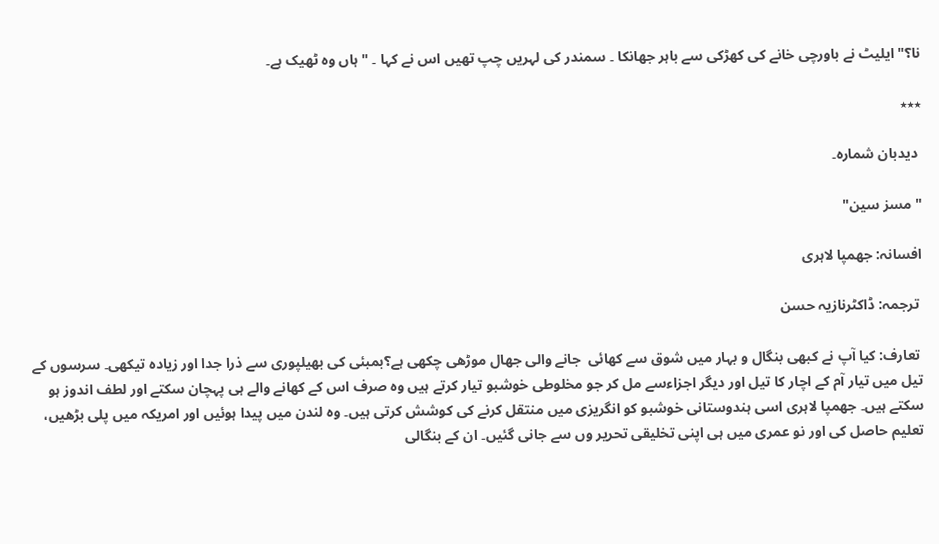نا؟"ایلیٹ نے باورچی خانے کی کھڑکی سے باہر جھانکا ۔ سمندر کی لہریں چپ تھیں اس نے کہا ۔ "ہاں وہ ٹھیک ہے۔

٭٭٭

 دیدبان شمارہ۔

"مسز سین"

افسانہ: جھمپا لاہری

 ترجمہ: ڈاکٹرنازیہ حسن

 تعارف: کیا آپ نے کبھی بنگال و بہار میں شوق سے کھائی  جانے والی جھال موڑھی چکھی ہے؟بمبئی کی بھیلپوری سے ذرا جدا اور زیادہ تیکھی۔ سرسوں کے تیل میں تیار آم کے اچار کا تیل اور دیگر اجزاءسے مل کر جو مخلوطی خوشبو تیار کرتے ہیں وہ صرف اس کے کھانے والے ہی پہچان سکتے اور لطف اندوز ہو سکتے ہیں۔ جھمپا لاہری اسی ہندوستانی خوشبو کو انگریزی میں منتقل کرنے کی کوشش کرتی ہیں۔ وہ لندن میں پیدا ہوئیں اور امریکہ میں پلی بڑھیں، تعلیم حاصل کی اور نو عمری میں ہی اپنی تخلیقی تحریر وں سے جانی گئیں۔ ان کے بنگالی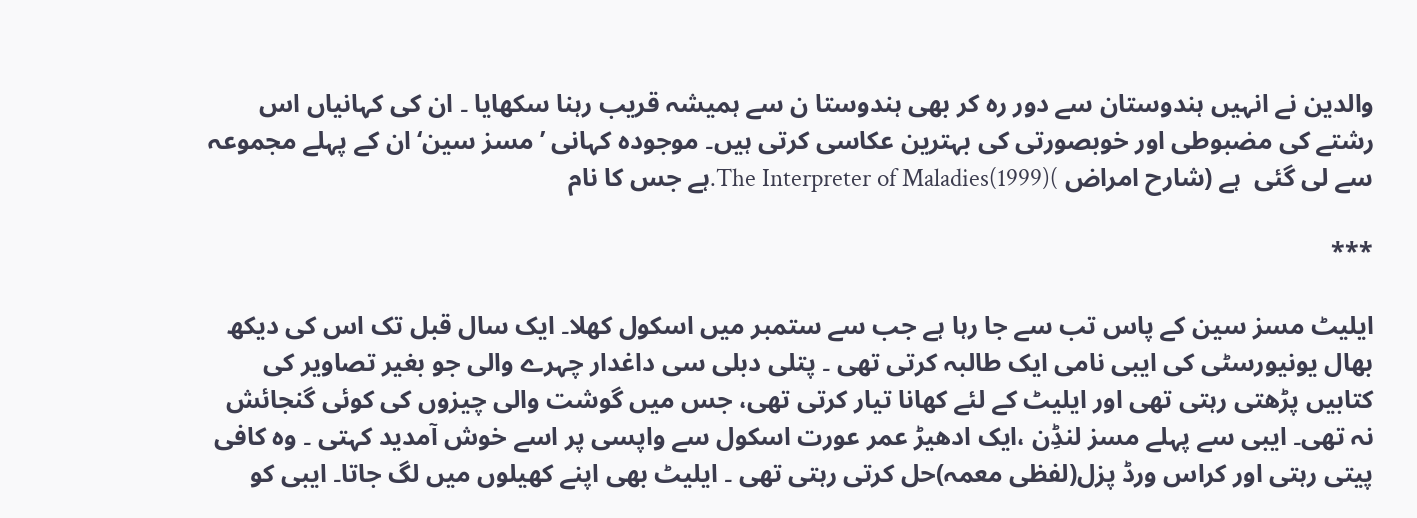والدین نے انہیں ہندوستان سے دور رہ کر بھی ہندوستا ن سے ہمیشہ قریب رہنا سکھایا ۔ ان کی کہانیاں اس رشتے کی مضبوطی اور خوبصورتی کی بہترین عکاسی کرتی ہیں۔ موجودہ کہانی ’مسز سین‘ان کے پہلے مجموعہ سے لی گئی  ہے (شارح امراض )The Interpreter of Maladies(1999).ہے جس کا نام

***

ایلیٹ مسز سین کے پاس تب سے جا رہا ہے جب سے ستمبر میں اسکول کھلا۔ ایک سال قبل تک اس کی دیکھ بھال یونیورسٹی کی ایبی نامی ایک طالبہ کرتی تھی ۔ پتلی دبلی سی داغدار چہرے والی جو بغیر تصاویر کی کتابیں پڑھتی رہتی تھی اور ایلیٹ کے لئے کھانا تیار کرتی تھی، جس میں گوشت والی چیزوں کی کوئی گنجائش نہ تھی۔ ایبی سے پہلے مسز لنڈِن ،ایک ادھیڑ عمر عورت اسکول سے واپسی پر اسے خوش آمدید کہتی ۔ وہ کافی پیتی رہتی اور کراس ورڈ پزل(لفظی معمہ)حل کرتی رہتی تھی ۔ ایلیٹ بھی اپنے کھیلوں میں لگ جاتا۔ ایبی کو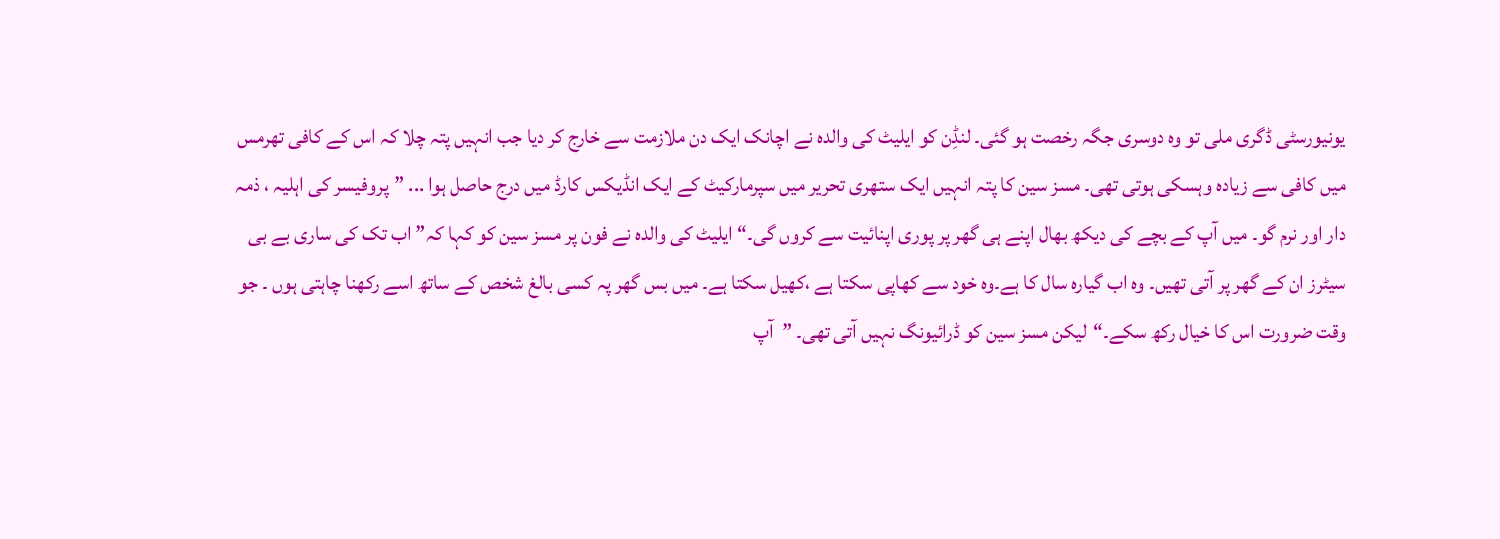یونیورسٹی ڈگری ملی تو وہ دوسری جگہ رخصت ہو گئی۔ لنڈِن کو ایلیٹ کی والدہ نے اچانک ایک دن ملازمت سے خارج کر دیا جب انہیں پتہ چلا کہ اس کے کافی تھرمس میں کافی سے زیادہ وہسکی ہوتی تھی۔ مسز سین کا پتہ انہیں ایک ستھری تحریر میں سپرمارکیٹ کے ایک انڈیکس کارڈ میں درج حاصل ہوا ... ”پروفیسر کی اہلیہ ، ذمہ دار اور نرم گو۔ میں آپ کے بچے کی دیکھ بھال اپنے ہی گھر پر پوری اپنائیت سے کروں گی۔“ ایلیٹ کی والدہ نے فون پر مسز سین کو کہا کہ” اب تک کی ساری بے بی سیٹرز ان کے گھر پر آتی تھیں۔ وہ اب گیارہ سال کا ہے۔وہ خود سے کھاپی سکتا ہے ،کھیل سکتا ہے۔ میں بس گھر پہ کسی بالغ شخص کے ساتھ اسے رکھنا چاہتی ہوں ۔ جو وقت ضرورت اس کا خیال رکھ سکے۔“لیکن مسز سین کو ڈرائیونگ نہیں آتی تھی۔ ”آپ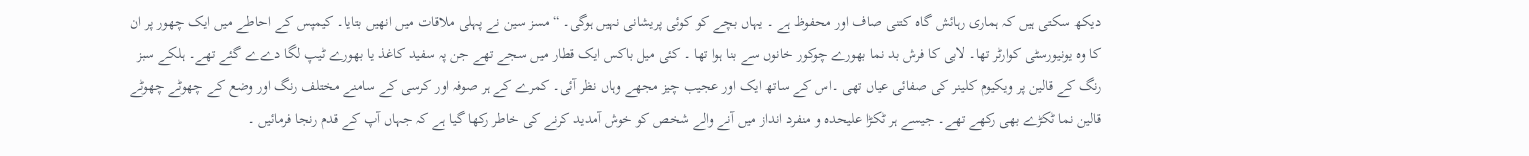دیکھ سکتی ہیں کہ ہماری رہائش گاہ کتنی صاف اور محفوظ ہے ۔ یہاں بچے کو کوئی پریشانی نہیں ہوگی۔ “مسز سین نے پہلی ملاقات میں انھیں بتایا۔ کیمپس کے احاطے میں ایک چھور پر ان کا وہ یونیورسٹی کوارٹر تھا۔ لابی کا فرش بد نما بھورے چوکور خانوں سے بنا ہوا تھا ۔ کئی میل باکس ایک قطار میں سجے تھے جن پہ سفید کاغذ یا بھورے ٹیپ لگا دےے گئے تھے۔ ہلکے سبز رنگ کے قالین پر ویکیوم کلینر کی صفائی عیاں تھی ۔اس کے ساتھ ایک اور عجیب چیز مجھے وہاں نظر آئی۔ کمرے کے ہر صوفہ اور کرسی کے سامنے مختلف رنگ اور وضع کے چھوٹے چھوٹے قالین نما ٹکڑے بھی رکھے تھے۔ جیسے ہر ٹکڑا علیحدہ و منفرد انداز میں آنے والے شخص کو خوش آمدید کرنے کی خاطر رکھا گیا ہے کہ جہاں آپ کے قدم رنجا فرمائیں ۔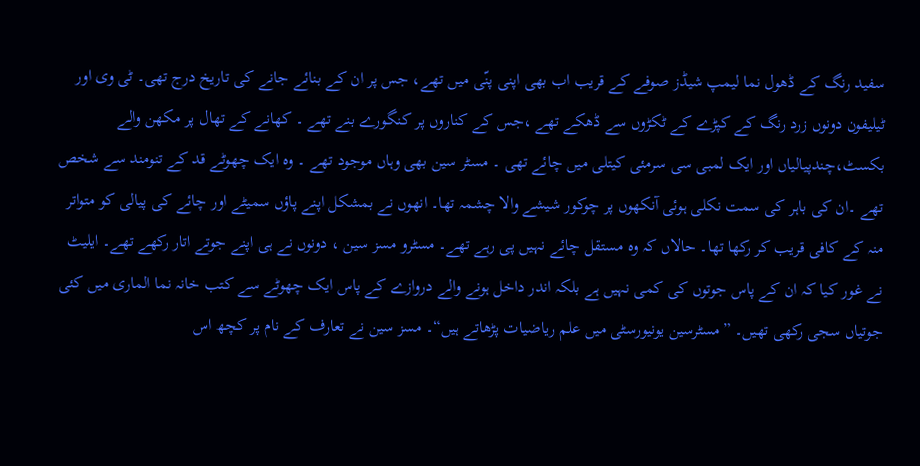سفید رنگ کے ڈھول نما لیمپ شیڈز صوفے کے قریب اب بھی اپنی پنّی میں تھے، جس پر ان کے بنائے جانے کی تاریخ درج تھی۔ ٹی وی اور ٹیلیفون دونوں زرد رنگ کے کپڑے کے ٹکڑوں سے ڈھکے تھے ،جس کے کناروں پر کنگورے بنے تھے ۔ کھانے کے تھال پر مکھن والے بکسٹ،چندپیالیاں اور ایک لمبی سی سرمئی کیتلی میں چائے تھی ۔ مسٹر سین بھی وہاں موجود تھے ۔ وہ ایک چھوٹے قد کے تنومند سے شخص تھے ۔ان کی باہر کی سمت نکلی ہوئی آنکھوں پر چوکور شیشے والا چشمہ تھا۔ انھوں نے بمشکل اپنے پاؤں سمیٹے اور چائے کی پیالی کو متواتر منہ کے کافی قریب کر رکھا تھا۔ حالاں کہ وہ مستقل چائے نہیں پی رہے تھے۔ مسٹرو مسز سین ، دونوں نے ہی اپنے جوتے اتار رکھے تھے۔ ایلیٹ نے غور کیا کہ ان کے پاس جوتوں کی کمی نہیں ہے بلکہ اندر داخل ہونے والے دروازے کے پاس ایک چھوٹے سے کتب خانہ نما الماری میں کئی جوتیاں سجی رکھی تھیں۔ ”مسٹرسین یونیورسٹی میں علم ریاضیات پڑھاتے ہیں“۔ مسز سین نے تعارف کے نام پر کچھ اس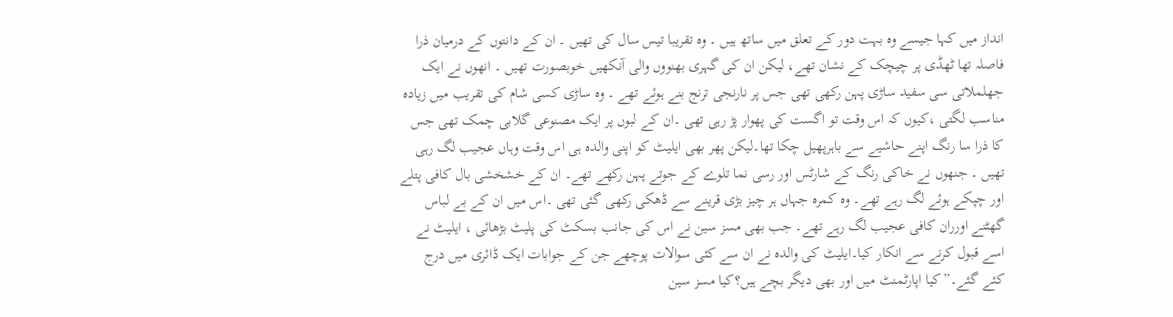انداز میں کہا جیسے وہ بہت دور کے تعلق میں ساتھ ہیں ۔ وہ تقریبا تیس سال کی تھیں ۔ ان کے دانتوں کے درمیان ذرا فاصلہ تھا ٹھڈی پر چیچک کے نشان تھے، لیکن ان کی گہری بھنووں والی آنکھیں خوبصورت تھیں ۔ انھوں نے ایک جھلملاتی سی سفید ساڑی پہن رکھی تھی جس پر نارنجی ترنج بنے ہوئے تھے ۔ وہ ساڑی کسی شام کی تقریب میں زیادہ مناسب لگتی ،کیوں کہ اس وقت تو اگست کی پھوار پڑ رہی تھی ۔ان کے لبوں پر ایک مصنوعی گلابی چمک تھی جس کا ذرا سا رنگ اپنے حاشیے سے باہرپھیل چکا تھا۔لیکن پھر بھی ایلیٹ کو اپنی والدہ ہی اس وقت وہاں عجیب لگ رہی تھیں ۔ جنھوں نے خاکی رنگ کے شارٹس اور رسی نما تلوے کے جوتے پہن رکھے تھے۔ ان کے خشخشی بال کافی پتلے اور چپکے ہوئے لگ رہے تھے۔ وہ کمرہ جہاں ہر چیز بڑی قرینے سے ڈھکی رکھی گئی تھی ۔اس میں ان کے بے لباس گھٹنے اورران کافی عجیب لگ رہے تھے۔ جب بھی مسز سین نے اس کی جانب بسکٹ کی پلیٹ بڑھائی ، ایلیٹ نے اسے قبول کرنے سے انکار کیا۔ایلیٹ کی والدہ نے ان سے کئی سوالات پوچھے جن کے جوابات ایک ڈائری میں درج کئے گئے۔”کیا اپارٹمنٹ میں اور بھی دیگر بچے ہیں؟کیا مسز سین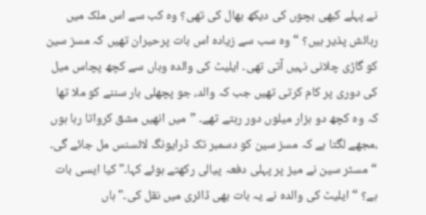نے پہلے کبھی بچوں کی دیکھ بھال کی تھی؟ وہ کب سے اس ملک میں رہائش پذیر ہیں؟ “وہ سب سے زیادہ اس بات پرحیران تھیں کہ مسز سین کو گاڑی چلانی نہیں آتی تھی۔ ایلیٹ کی والدہ وہاں سے کچھ پچاس میل کی دوری پر کام کرتی تھیں جب کہ والد، جو پچھلی بار سننے کو ملا تھا کہ وہ کچھ دو ہزار میلوں دور رہتے تھے۔ ”میں انھیں مشق کرواتا رہا ہوں ،مجھے لگتا ہے کہ مسز سین کو دسمبر تک ڈرایونگ لائسنس مل جائے گی۔ “مسٹر سین نے میز پر پہلی دفعہ پیالی رکھتے ہوئے کہا۔"کیا ایسی بات ہے؟ “ ایلیٹ کی والدہ نے یہ بات بھی ڈائری میں نقل کی۔"ہاں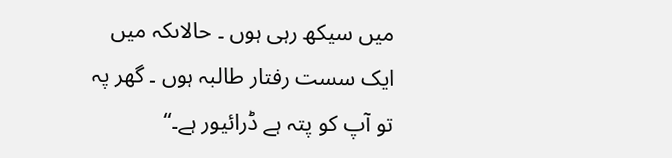میں سیکھ رہی ہوں ۔ حالاںکہ میں ایک سست رفتار طالبہ ہوں ۔ گھر پہ تو آپ کو پتہ ہے ڈرائیور ہے۔“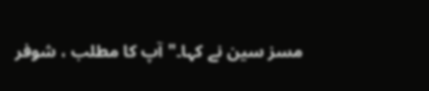مسز سین نے کہا۔"آپ کا مطلب ، شوفر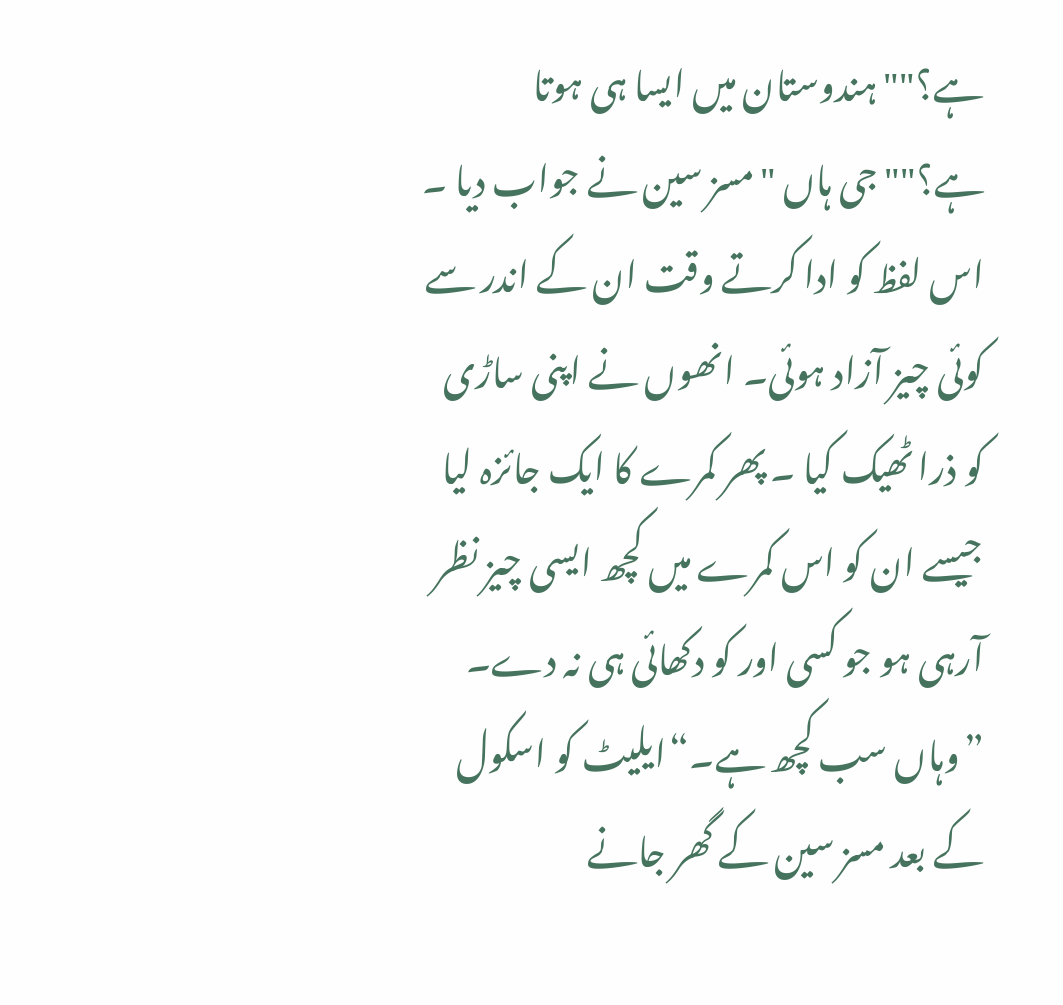ہے؟""ہندوستان میں ایسا ہی ہوتا ہے؟""جی ہاں "مسز سین نے جواب دیا ۔ اس لفظ کو ادا کرتے وقت ان کے اندر سے کوئی چیز آزاد ہوئی۔ انھوں نے اپنی ساڑی کو ذرا ٹھیک کیا ۔ پھر کمرے کا ایک جائزہ لیا جیسے ان کو اس کمرے میں کچھ ایسی چیز نظر آرہی ہو جو کسی اور کو دکھائی ہی نہ دے۔ ”وہاں سب کچھ ہے۔“ایلیٹ کو اسکول کے بعد مسز سین کے گھر جانے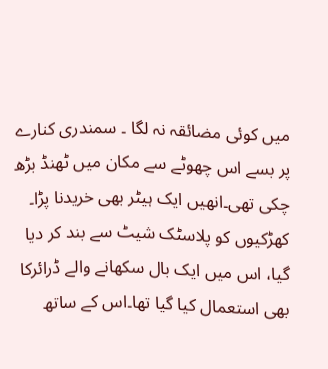میں کوئی مضائقہ نہ لگا ۔ سمندری کنارے پر بسے اس چھوٹے سے مکان میں ٹھنڈ بڑھ چکی تھی۔انھیں ایک ہیٹر بھی خریدنا پڑا۔ کھڑکیوں کو پلاسٹک شیٹ سے بند کر دیا گیا، اس میں ایک بال سکھانے والے ڈرائرکا بھی استعمال کیا گیا تھا۔اس کے ساتھ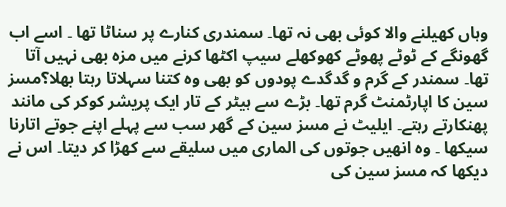وہاں کھیلنے والا کوئی بھی نہ تھا۔ سمندری کنارے پر سناٹا تھا ۔ اسے اب گھونگے کے ٹوٹے پھوٹے کھوکھلے سیپ اکٹھا کرنے میں مزہ بھی نہیں آتا تھا۔ سمندر کے گرم و گدگدے پودوں کو بھی وہ کتنا سہلاتا رہتا بھلا؟مسز سین کا اپارٹمنٹ گرم تھا۔ بڑے سے ہیٹر کے تار ایک پریشر کوکر کی مانند پھنکارتے رہتے۔ ایلیٹ نے مسز سین کے گھر سب سے پہلے اپنے جوتے اتارنا سیکھا ۔ وہ انھیں جوتوں کی الماری میں سلیقے سے کھڑا کر دیتا۔ اس نے دیکھا کہ مسز سین کی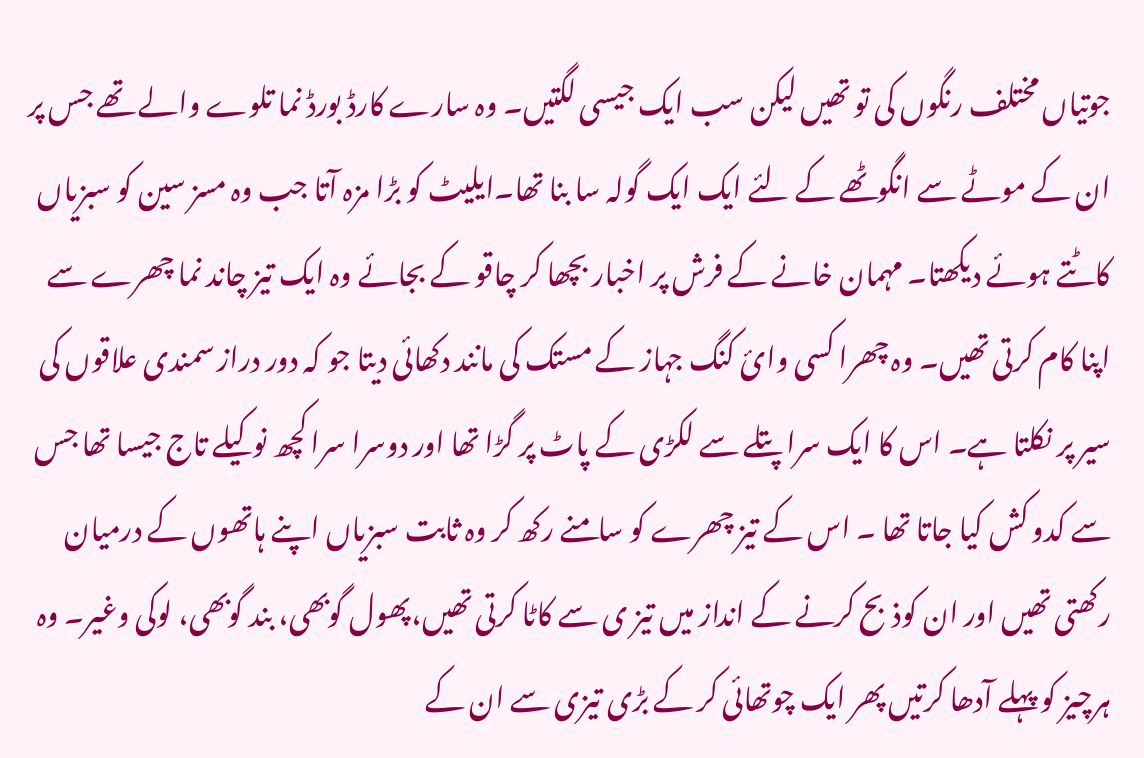جوتیاں مختلف رنگوں کی تو تھیں لیکن سب ایک جیسی لگتیں۔ وہ سارے کارڈ بورڈ نما تلوے والے تھے جس پر ان کے موٹے سے انگوٹھے کے لئے ایک ایک گولہ سا بنا تھا۔ایلیٹ کو بڑا مزہ آتا جب وہ مسز سین کو سبزیاں کاٹتے ہوئے دیکھتا۔ مہمان خانے کے فرش پر اخبار بچھا کر چاقو کے بجائے وہ ایک تیز چاند نما چھرے سے اپنا کام کرتی تھیں۔ وہ چھرا کسی وائ کنگ جہاز کے مستک کی مانند دکھائی دیتا جو کہ دور دراز سمندی علاقوں کی سیر پر نکلتا ہے۔ اس کا ایک سرا پتلے سے لکڑی کے پاٹ پر گڑا تھا اور دوسرا سرا کچھ نوکیلے تاج جیسا تھا جس سے کدو کش کیا جاتا تھا ۔ اس کے تیز چھرے کو سامنے رکھ کر وہ ثابت سبزیاں اپنے ہاتھوں کے درمیان رکھتی تھیں اور ان کوذبح کرنے کے انداز میں تیز ی سے کاٹا کرتی تھیں،پھول گوبھی، بند گوبھی، لوکی وغیر۔ وہ ہرچیز کو پہلے آدھا کرتیں پھر ایک چوتھائی کر کے بڑی تیزی سے ان کے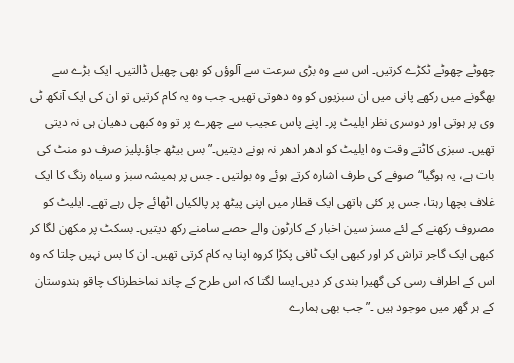چھوٹے چھوٹے ٹکڑے کرتیں۔ اس سے وہ بڑی سرعت سے آلوؤں کو بھی چھیل ڈالتیں۔ ایک بڑے سے بھگونے میں رکھے پانی میں ان سبزیوں کو وہ دھوتی تھیں۔ جب وہ یہ کام کرتیں تو ان کی ایک آنکھ ٹی وی پر ہوتی اور دوسری نظر ایلیٹ پر۔ اپنے پاس عجیب سے چھرے پر تو وہ کبھی دھیان ہی نہ دیتی تھیں۔ سبزی کاٹتے وقت وہ ایلیٹ کو ادھر ادھر نہ ہونے دیتیں۔”بس بیٹھ جاؤ۔پلیز صرف دو منٹ کی بات ہے، یہ ہوگیا“صوفے کی طرف اشارہ کرتے ہوئے وہ بولتیں ۔ جس پر ہمیشہ سبز و سیاہ رنگ کا ایک غلاف بچھا رہتا، جس پر کئی ہاتھی ایک قطار میں اپنی پیٹھ پر پالکیاں اٹھائے چل رہے تھے۔ ایلیٹ کو مصروف رکھنے کے لئے مسز سین اخبار کے کارٹون والے حصے سامنے رکھ دیتیں۔ بسکٹ پر مکھن لگا کر کبھی ایک گاجر تراش کر اور کبھی ایک ٹافی پکڑا کروہ اپنا یہ کام کرتی تھیں۔ ان کا بس نہیں چلتا کہ وہ اس کے اطراف رسی کی گھیرا بندی کر دیں۔ایسا لگتا کہ اس طرح کے چاند نماخطرناک چاقو ہندوستان کے ہر گھر میں موجود ہیں ۔” جب بھی ہمارے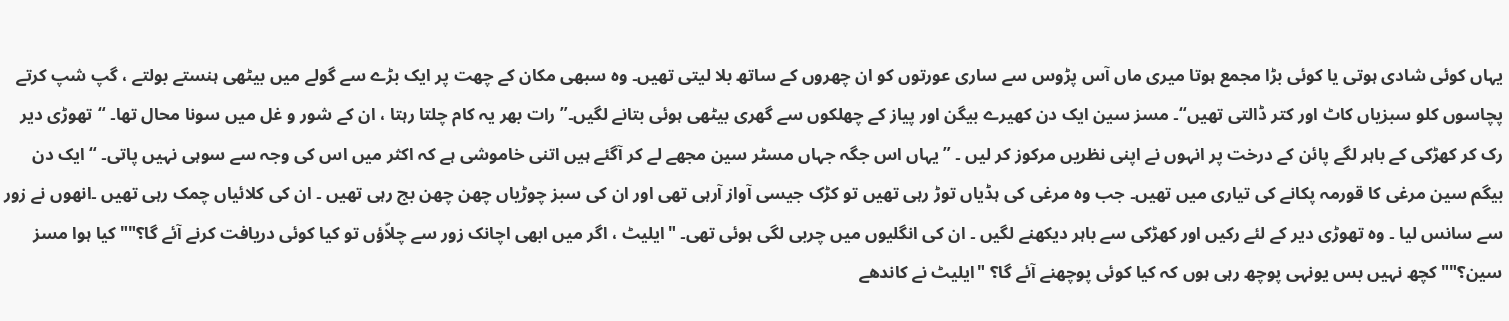یہاں کوئی شادی ہوتی یا کوئی بڑا مجمع ہوتا میری ماں آس پڑوس سے ساری عورتوں کو ان چھروں کے ساتھ بلا لیتی تھیں۔ وہ سبھی مکان کے چھت پر ایک بڑے سے گولے میں بیٹھی ہنستے بولتے ، گپ شپ کرتے پچاسوں کلو سبزیاں کاٹ اور کتر ڈالتی تھیں“۔ مسز سین ایک دن کھیرے بیگن اور پیاز کے چھلکوں سے گھری بیٹھی ہوئی بتانے لگیں۔” رات بھر یہ کام چلتا رہتا ، ان کے شور و غل میں سونا محال تھا۔ “تھوڑی دیر رک کر کھڑکی کے باہر لگے پائن کے درخت پر انہوں نے اپنی نظریں مرکوز کر لیں ۔ ”یہاں اس جگہ جہاں مسٹر سین مجھے لے کر آگئے ہیں اتنی خاموشی ہے کہ اکثر میں اس کی وجہ سے سوہی نہیں پاتی۔ “ایک دن بیگم سین مرغی کا قورمہ پکانے کی تیاری میں تھیں۔ جب وہ مرغی کی ہڈیاں توڑ رہی تھیں تو کڑک جیسی آواز آرہی تھی اور ان کی سبز چوڑیاں چھن چھن بج رہی تھیں ۔ ان کی کلائیاں چمک رہی تھیں ۔انھوں نے زور سے سانس لیا ۔ وہ تھوڑی دیر کے لئے رکیں اور کھڑکی سے باہر دیکھنے لگیں ۔ ان کی انگلیوں میں چربی لگی ہوئی تھی۔ "ایلیٹ ، اگر میں ابھی اچانک زور سے چلاّؤں تو کیا کوئی دریافت کرنے آئے گا؟""کیا ہوا مسز سین؟""کچھ نہیں بس یونہی پوچھ رہی ہوں کہ کیا کوئی پوچھنے آئے گا؟ "ایلیٹ نے کاندھے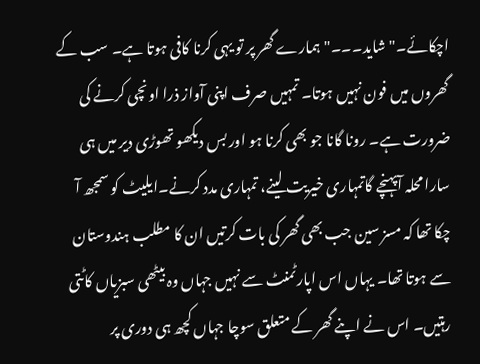اچکائے۔"شاید۔۔۔"ہمارے گھر پر تو یہی کرنا کافی ہوتا ہے۔ سب کے گھروں میں فون نہیں ہوتا۔ تمہیں صرف اپنی آواز ذرا اونچی کرنے کی ضرورت ہے۔ رونا گانا جو بھی کرنا ہو اور بس دیکھو تھوڑی دیر میں ہی سارا محلہ آپہنچے گاتمہاری خیریت لینے، تمہاری مدد کرنے۔ایلیٹ کو سمجھ آ چکا تھا کہ مسز سین جب بھی گھر کی بات کرتیں ان کا مطلب ہندوستان سے ہوتا تھا۔ یہاں اس اپارٹمنٹ سے نہیں جہاں وہ بیٹھی سبزیاں کاٹتی رہتیں۔ اس نے اپنے گھر کے متعلق سوچا جہاں کچھ ہی دوری پر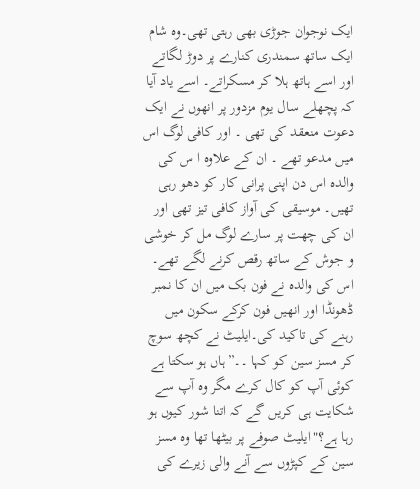ایک نوجوان جوڑی بھی رہتی تھی۔وہ شام ایک ساتھ سمندری کنارے پر دوڑ لگاتے اور اسے ہاتھ ہلا کر مسکراتے۔ اسے یاد آیا کہ پچھلے سال یوم مزدور پر انھوں نے ایک دعوت منعقد کی تھی ۔ اور کافی لوگ اس میں مدعو تھے ۔ ان کے علاوہ ا س کی والدہ اس دن اپنی پرانی کار کو دھو رہی تھیں۔ موسیقی کی آواز کافی تیز تھی اور ان کی چھت پر سارے لوگ مل کر خوشی و جوش کے ساتھ رقص کرنے لگے تھے۔ اس کی والدہ نے فون بک میں ان کا نمبر ڈھونڈا اور انھیں فون کرکے سکون میں رہنے کی تاکید کی۔ایلیٹ نے کچھ سوچ کر مسز سین کو کہا ۔۔”ہاں ہو سکتا ہے کوئی آپ کو کال کرے مگر وہ آپ سے شکایت ہی کریں گے کہ اتنا شور کیوں ہو رہا ہے؟"ایلیٹ صوفے پر بیٹھا تھا وہ مسز سین کے کپڑوں سے آنے والی زیرے کی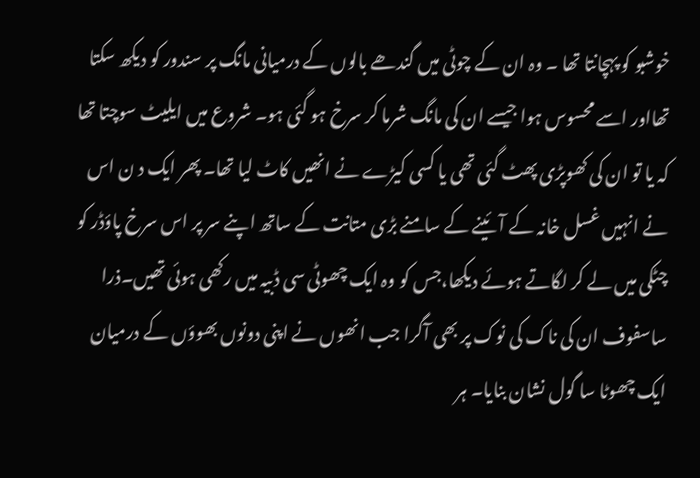خوشبو کو پہچانتا تھا ۔ وہ ان کے چوٹی میں گندھے بالوں کے درمیانی مانگ پر سندور کو دیکھ سکتا تھااور اسے محسوس ہوا جیسے ان کی مانگ شرما کر سرخ ہو گئی ہو۔ شروع میں ایلیٹ سوچتا تھا کہ یا تو ان کی کھوپڑی پھٹ گئی تھی یا کسی کیڑے نے انھیں کاٹ لیا تھا۔ پھر ایک د ن اس نے انہیں غسل خانہ کے آئینے کے سامنے بڑی متانت کے ساتھ اپنے سر پر اس سرخ پاؤڈر کو چٹکی میں لے کر لگاتے ہوئے دیکھا،جس کو وہ ایک چھوٹی سی ڈبیہ میں رکھی ہوئی تھیں۔ذرا ساسفوف ان کی ناک کی نوک پر بھی آگرا جب انھوں نے اپنی دونوں بھوؤں کے درمیان ایک چھوٹا سا گول نشان بنایا۔ ہر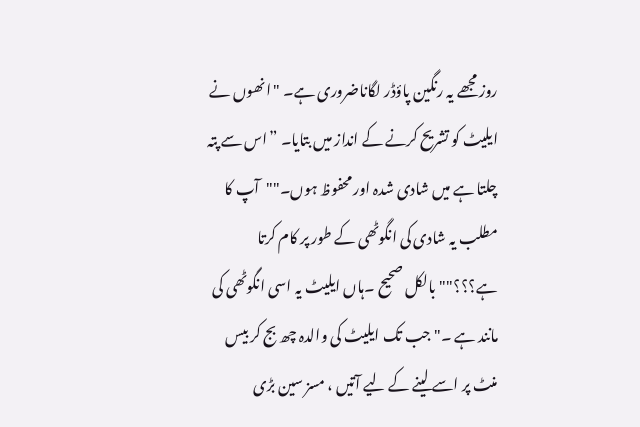روز مجھے یہ رنگین پاؤڈر لگاناضروری ہے۔ "انھوں نے ایلیٹ کو تشریح کرنے کے انداز میں بتایا۔ ”اس سے پتہ چلتا ہے میں شادی شدہ اور محفوظ ہوں۔""آپ کا مطلب یہ شادی کی انگوٹھی کے طور پر کام کرتا ہے؟؟؟""بالکل صحیح ۔ہاں ایلیٹ یہ اسی انگوٹھی کی مانند ہے ۔"جب تک ایلیٹ کی والدہ چھ بج کر بیس منٹ پر اسے لینے کے ليے آتیں ، مسز سین بڑی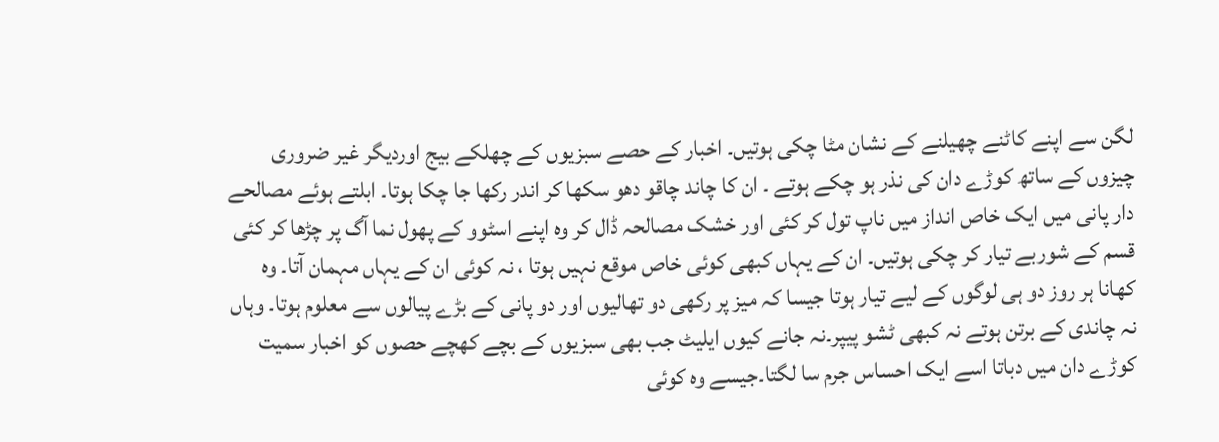لگن سے اپنے کاٹنے چھیلنے کے نشان مٹا چکی ہوتیں۔ اخبار کے حصے سبزیوں کے چھلکے بیج اوردیگر غیر ضروری چیزوں کے ساتھ کوڑے دان کی نذر ہو چکے ہوتے ۔ ان کا چاند چاقو دھو سکھا کر اندر رکھا جا چکا ہوتا۔ ابلتے ہوئے مصالحے دار پانی میں ایک خاص انداز میں ناپ تول کر کئی اور خشک مصالحہ ڈال کر وہ اپنے اسٹوو کے پھول نما آگ پر چڑھا کر کئی قسم کے شوربے تیار کر چکی ہوتیں۔ ان کے یہاں کبھی کوئی خاص موقع نہیں ہوتا ، نہ کوئی ان کے یہاں مہمان آتا۔ وہ کھانا ہر روز دو ہی لوگوں کے لیے تیار ہوتا جیسا کہ میز پر رکھی دو تھالیوں اور دو پانی کے بڑے پیالوں سے معلوم ہوتا۔ وہاں نہ چاندی کے برتن ہوتے نہ کبھی ٹشو پیپر۔نہ جانے کیوں ایلیٹ جب بھی سبزیوں کے بچے کھچے حصوں کو اخبار سمیت کوڑے دان میں دباتا اسے ایک احساس جرم سا لگتا۔جیسے وہ کوئی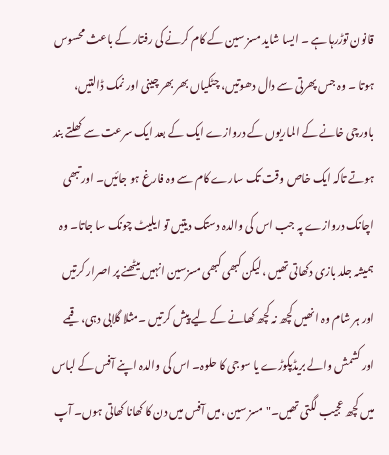قانون توڑرہا ہے ۔ ایسا شاید مسز سین کے کام کرنے کی رفتار کے باعث محسوس ہوتا ۔ وہ جس پھرتی سے دال دھوتیں، چٹکیاں بھر بھر چینی اور نمک ڈالتیں، باورچی خانے کے الماریوں کے دروازے ایک کے بعد ایک سرعت سے کھلتے بند ہوتے تاکہ ایک خاص وقت تک سارے کام سے وہ فارغ ہو جائیں۔ اور تبھی اچانک دروازے پہ جب اس کی والدہ دستک دیتیں تو ایلیٹ چونک سا جاتا۔ وہ ہمیشہ جلد بازی دکھاتی تھیں ،لیکن کبھی کبھی مسزسین انہیں بیٹھنے پر اصرار کرتیں اور ہر شام وہ انھیں کچھ نہ کچھ کھانے کے لیے پیش کرتیں ۔مثلا گلابی دہی، قیمے اور کشمش والے بریڈپکوڑے یا سوجی کا حلوہ۔ اس کی والدہ اپنے آفس کے لباس میں کچھ عجیب لگتی تھیں۔"مسز سین ،میں آفس میں دن کا کھانا کھاتی ہوں۔ آپ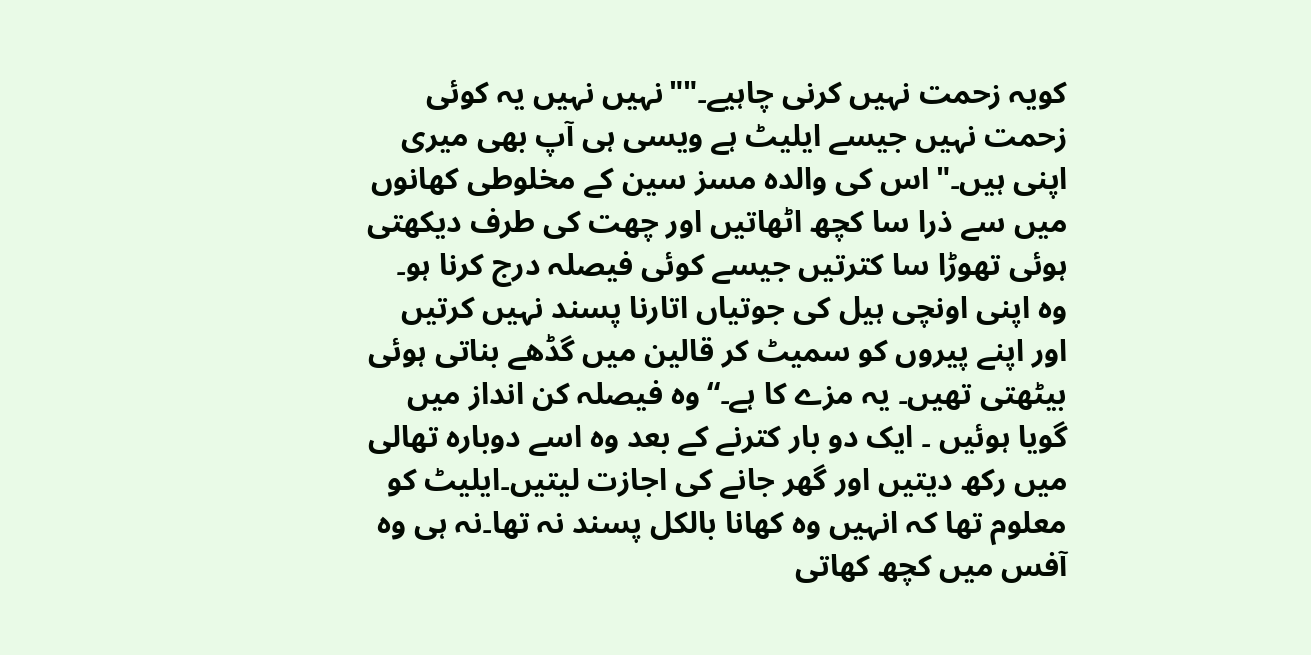کویہ زحمت نہیں کرنی چاہیے۔""نہیں نہیں یہ کوئی زحمت نہیں جیسے ایلیٹ ہے ویسی ہی آپ بھی میری اپنی ہیں۔"اس کی والدہ مسز سین کے مخلوطی کھانوں میں سے ذرا سا کچھ اٹھاتیں اور چھت کی طرف دیکھتی ہوئی تھوڑا سا کترتیں جیسے کوئی فیصلہ درج کرنا ہو۔ وہ اپنی اونچی ہیل کی جوتیاں اتارنا پسند نہیں کرتیں اور اپنے پیروں کو سمیٹ کر قالین میں گڈھے بناتی ہوئی بیٹھتی تھیں۔ یہ مزے کا ہے۔“وہ فیصلہ کن انداز میں گویا ہوئیں ۔ ایک دو بار کترنے کے بعد وہ اسے دوبارہ تھالی میں رکھ دیتیں اور گھر جانے کی اجازت لیتیں۔ایلیٹ کو معلوم تھا کہ انہیں وہ کھانا بالکل پسند نہ تھا۔نہ ہی وہ آفس میں کچھ کھاتی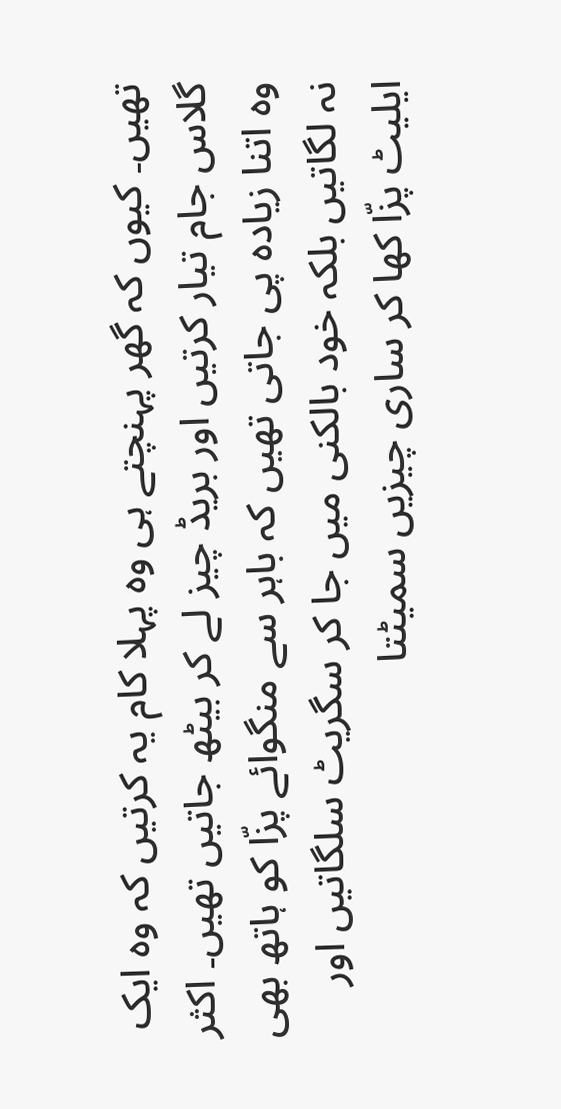تھیں۔ کیوں کہ گھر پہنچتے ہی وہ پہلا کام یہ کرتیں کہ وہ ایک گلاس جام تیار کرتیں اور بریڈ چیز لے کر بیٹھ جاتیں تھیں۔ اکثر وہ اتنا زیادہ پی جاتی تھیں کہ باہر سے منگوائے پزّا کو ہاتھ بھی نہ لگاتیں بلکہ خود بالکنی میں جا کر سگریٹ سلگاتیں اور ایلیٹ پزّا کھا کر ساری چیزیں سمیٹتا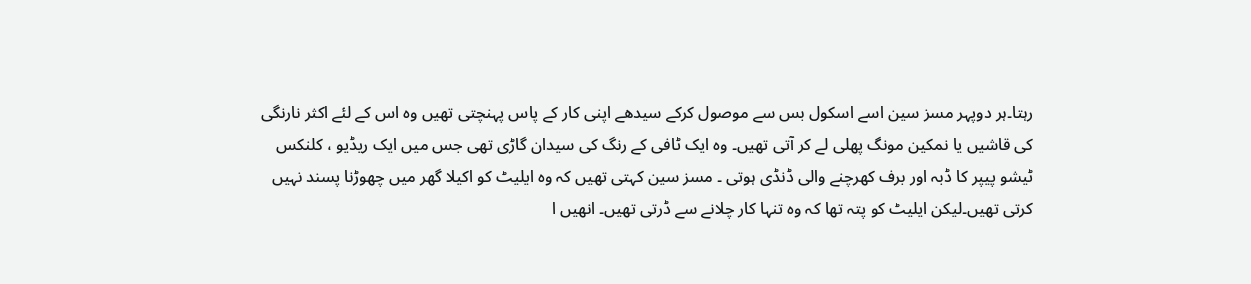رہتا۔ہر دوپہر مسز سین اسے اسکول بس سے موصول کرکے سیدھے اپنی کار کے پاس پہنچتی تھیں وہ اس کے لئے اکثر نارنگی کی قاشیں یا نمکین مونگ پھلی لے کر آتی تھیں۔ وہ ایک ٹافی کے رنگ کی سیدان گاڑی تھی جس میں ایک ریڈیو ، کلنکس ٹیشو پیپر کا ڈبہ اور برف کھرچنے والی ڈنڈی ہوتی ۔ مسز سین کہتی تھیں کہ وہ ایلیٹ کو اکیلا گھر میں چھوڑنا پسند نہیں کرتی تھیں۔لیکن ایلیٹ کو پتہ تھا کہ وہ تنہا کار چلانے سے ڈرتی تھیں۔ انھیں ا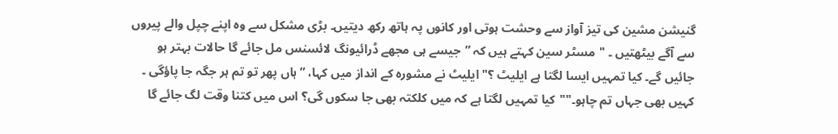گنیشن مشین کی تیز آواز سے وحشت ہوتی اور کانوں پہ ہاتھ رکھ دیتیں۔ بڑی مشکل سے وہ اپنے چپل والے پیروں سے آگے بیٹھتیں ۔ "مسٹر سین کہتے ہیں کہ ”جیسے ہی مجھے ڈرائیونگ لائسنس مل جائے گا حالات بہتر ہو جائیں گے۔ کیا تمہیں ایسا لگتا ہے ایلیٹ ؟"ایلیٹ نے مشورہ کے انداز میں کہا، ” ہاں پھر تو تم ہر جگہ جا پاؤگی ۔ کہیں بھی جہاں تم چاہو۔""کیا تمہیں لگتا ہے کہ میں کلکتہ بھی جا سکوں گی؟ اس میں کتنا وقت لگ جائے گا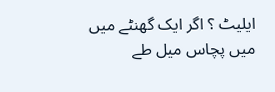ایلیٹ ؟ اگر ایک گھنٹے میں میں پچاس میل طے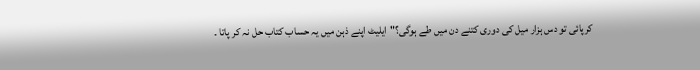کرپائی تو دس ہزار میل کی دوری کتنے دن میں طے ہوگی؟"ایلیٹ اپنے ذہن میں یہ حساب کتاب حل نہ کر پاتا ۔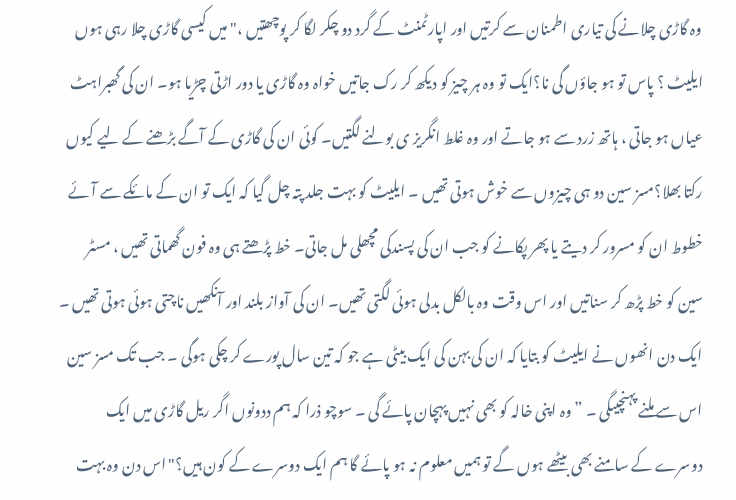وہ گاڑی چلانے کی تیاری اطمنان سے کرتیں اور اپارٹمنٹ کے گرد دو چکر لگا کر پوچھتیں ،" میں کیسی گاڑی چلا رہی ہوں ایلیٹ ؟ پاس تو ہو جاؤں گی نا؟ایک تو وہ ہر چیز کو دیکھ کر رک جاتیں خواہ وہ گاڑی یا دور اڑتی چڑیا ہو۔ ان کی گھبراہٹ عیاں ہو جاتی ، ہاتھ زرد سے ہو جاتے اور وہ غلط انگریز ی بولنے لگتیں۔ کوئی ان کی گاڑی کے آگے بڑھنے کے لیے کیوں رکتا بھلا؟مسز سین دو ہی چیزوں سے خوش ہوتی تھیں ۔ ایلیٹ کو بہت جلد پتہ چل گیا کہ ایک تو ان کے مائکے سے آئے خطوط ان کو مسرور کر دیتے یا پھر پکانے کو جب ان کی پسندکی مچھلی مل جاتی۔ خط پڑھتے ہی وہ فون گھماتی تھیں ، مسٹر سین کو خط پڑھ کر سناتیں اور اس وقت وہ بالکل بدلی ہوئی لگتی تھیں۔ ان کی آواز بلند اور آنکھیں ناچتی ہوئی ہوتی تھیں ۔ ایک دن انھوں نے ایلیٹ کو بتایا کہ ان کی بہن کی ایک بیٹی ہے جو کہ تین سال پورے کر چکی ہوگی ۔ جب تک مسز سین اس سے ملنے پہنچیںگی ۔ ”وہ اپنی خالہ کو بھی نہیں پہچان پائے گی ۔ سوچو ذرا کہ ہم ددونوں اگر ریل گاڑی میں ایک دوسرے کے سامنے بھی بیٹھے ہوں گے تو ہمیں معلوم نہ ہو پائے گا ہم ایک دوسرے کے کون ہیں؟"اس دن وہ بہت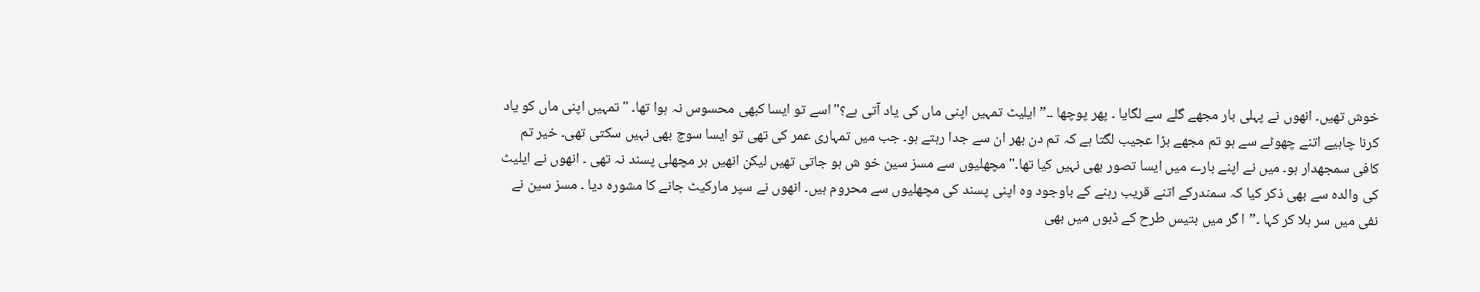خوش تھیں۔ انھوں نے پہلی بار مجھے گلے سے لگایا ۔ پھر پوچھا ۔۔”ایلیٹ تمہیں اپنی ماں کی یاد آتی ہے؟"اسے تو ایسا کبھی محسوس نہ ہوا تھا۔ "تمہیں اپنی ماں کو یاد کرنا چاہیے اتنے چھوٹے سے ہو تم مجھے بڑا عجیب لگتا ہے کہ تم دن بھر ان سے جدا رہتے ہو۔ جب میں تمہاری عمر کی تھی تو ایسا سوچ بھی نہیں سکتی تھی۔ خیر تم کافی سمجھدار ہو۔ میں نے اپنے بارے میں ایسا تصور بھی نہیں کیا تھا۔" مچھلیوں سے مسز سین خو ش ہو جاتی تھیں لیکن انھیں ہر مچھلی پسند نہ تھی ۔ انھوں نے ایلیٹ کی والدہ سے بھی ذکر کیا کہ سمندرکے اتنے قریب رہنے کے باوجود وہ اپنی پسند کی مچھلیوں سے محروم ہیں۔ انھوں نے سپر مارکیٹ جانے کا مشورہ دیا ۔ مسز سین نے نفی میں سر ہلا کر کہا ۔”ا گر میں بتیس طرح کے ڈبوں میں بھی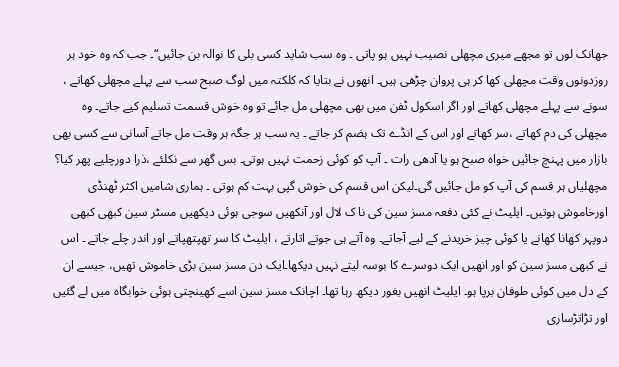جھانک لوں تو مجھے میری مچھلی نصیب نہیں ہو پاتی ۔ وہ سب شاید کسی بلی کا نوالہ بن جائیں“۔ جب کہ وہ خود ہر روزدونوں وقت مچھلی کھا کر ہی پروان چڑھی ہیں۔ انھوں نے بتایا کہ کلکتہ میں لوگ صبح سب سے پہلے مچھلی کھاتے ، سونے سے پہلے مچھلی کھاتے اور اگر اسکول ٹفن میں بھی مچھلی مل جائے تو وہ خوش قسمت تسلیم کیے جاتے۔ وہ مچھلی کی دم کھاتے ،سر کھاتے اور اس کے انڈے تک ہضم کر جاتے ۔ یہ سب ہر جگہ ہر وقت مل جاتے آسانی سے کسی بھی بازار میں پہنچ جائیں خواہ صبح ہو یا آدھی رات ۔ آپ کو کوئی زحمت نہیں ہوتی۔ بس گھر سے نکلئے ،ذرا دورچلیے پھر کیا؟ مچھلیاں ہر قسم کی آپ کو مل جائیں گی۔لیکن اس قسم کی خوش گپی بہت کم ہوتی ۔ ہماری شامیں اکثر ٹھنڈی اورخاموش ہوتیں۔ ایلیٹ نے کئی دفعہ مسز سین کی نا ک لال اور آنکھیں سوجی ہوئی دیکھیں مسٹر سین کبھی کبھی دوپہر کھانا کھانے یا کوئی چیز خریدنے کے لیے آجاتے۔ وہ آتے ہی جوتے اتارتے ، ایلیٹ کا سر تھپتھپاتے اور اندر چلے جاتے ۔ اس نے کبھی مسز سین کو اور انھیں ایک دوسرے کا بوسہ لیتے نہیں دیکھا۔ایک دن مسز سین بڑی خاموش تھیں، جیسے ان کے دل میں کوئی طوفان برپا ہو۔ ایلیٹ انھیں بغور دیکھ رہا تھا۔ اچانک مسز سین اسے کھینچتی ہوئی خوابگاہ میں لے گئیں اور تڑاتڑساری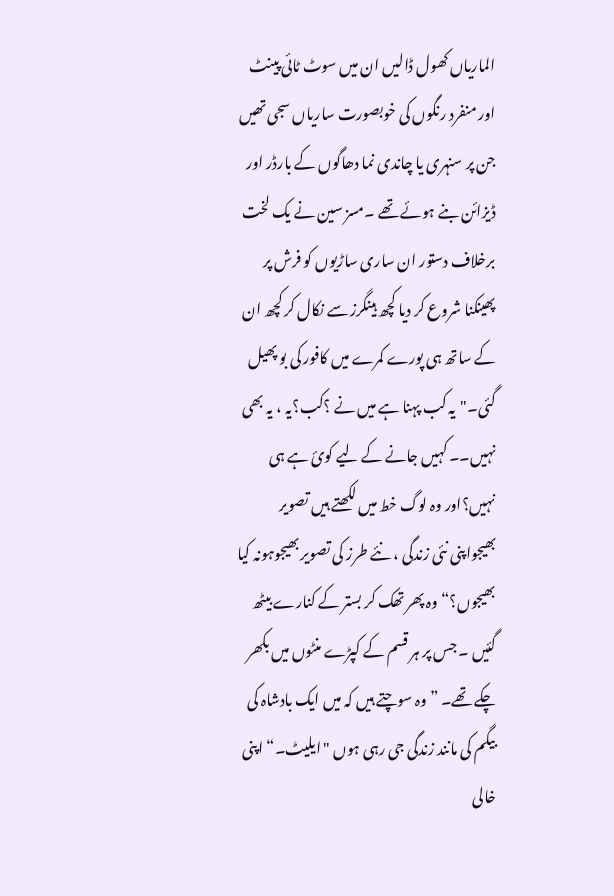الماریاں کھول ڈالیں ان میں سوٹ ٹائی پینٹ اور منفرد رنگوں کی خوبصورت ساریاں سجی تھیں جن پر سنہری یا چاندی نما دھاگوں کے بارڈر اور ڈیزائن بنے ہوئے تھے ۔مسز سین نے یک لخت برخلاف دستور ان ساری ساڑیوں کو فرش پر پھینکنا شروع کر دیا کچھ ہینگرز سے نکال کر کچھ ان کے ساتھ ہی پورے کمرے میں کافور کی بو پھیل گئی۔"یہ کب پہنا ہے میں نے ؟کب؟یہ ، یہ بھی نہیں۔۔ کہیں جانے کے لیے کوئ ہے ہی نہیں؟اور وہ لوگ خط میں لکھتے ہیں تصویر بھیجواپنی نئی زندگی ، نئے طرز کی تصویر بھیجوہونہ کیا بھیجوں؟“وہ پھر تھک کر بستر کے کنارے بیٹھ گئیں ۔ جس پر ہر قسم کے کپڑے منٹوں میں بکھر چکے تھے۔ ”وہ سوچتے ہیں کہ میں ایک بادشاہ کی بیگم کی مانند زندگی جی رہی ہوں "ایلیٹ۔“ اپنی خالی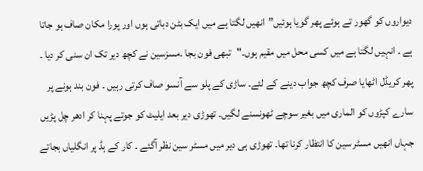دیواروں کو گھور تے ہوئے پھر گویا ہوئیں”انھیں لگتا ہے میں ایک بٹن دباتی ہوں اور پورا مکان صاف ہو جاتا ہے ۔ انہیں لگتا ہے میں کسی محل میں مقیم ہوں۔"تبھی فون بجا ۔مسزسین نے کچھ دیر تک ان سنی کر دیا ۔ پھر کریڈل اٹھایا صرف کچھ جواب دینے کے لئے۔ ساڑی کے پلو سے آنسو صاف کرتی رہیں ۔ فون بند ہونے پر سارے کپڑوں کو الماری میں بغیر سوچے ٹھونسنے لگیں۔ تھوڑی دیر بعد ایلیٹ کو جوتے پہنا کر ادھر چل پڑیں جہاں انھیں مسٹر سین کا انتظار کرنا تھا۔ تھوڑی ہی دیر میں مسٹر سین نظر آگئے ۔ کار کے ہڈ پر انگلیاں بجاتے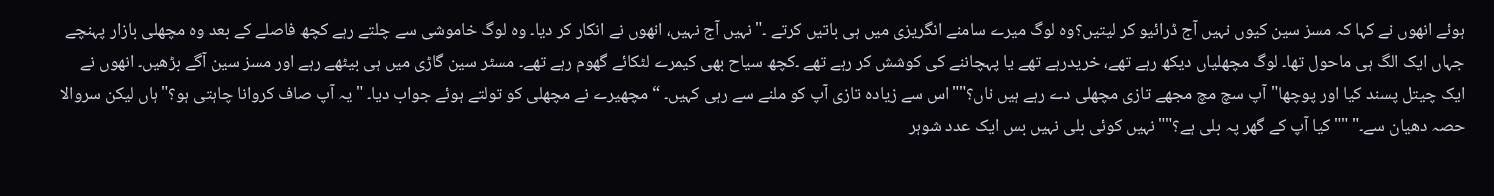ہوئے انھوں نے کہا کہ مسز سین کیوں نہیں آج ڈرائیو کر لیتیں؟وہ لوگ میرے سامنے انگریزی میں ہی باتیں کرتے ۔"نہیں آج نہیں، انھوں نے انکار کر دیا۔ وہ لوگ خاموشی سے چلتے رہے کچھ فاصلے کے بعد وہ مچھلی بازار پہنچے جہاں ایک الگ ہی ماحول تھا۔ لوگ مچھلیاں دیکھ رہے تھے، خریدرہے تھے یا پہچاننے کی کوشش کر رہے تھے ۔کچھ سیاح بھی کیمرے لٹکائے گھوم رہے تھے۔ مسٹر سین گاڑی میں ہی بیٹھے رہے اور مسز سین آگے بڑھیں۔ انھوں نے ایک چیتل پسند کیا اور پوچھا"آپ سچ مچ مجھے تازی مچھلی دے رہے ہیں ناں؟""اس سے زیادہ تازی آپ کو ملنے سے رہی کہیں۔ “مچھیرے نے مچھلی کو تولتے ہوئے جواب دیا۔ "یہ آپ صاف کروانا چاہتی ہو؟"ہاں لیکن سروالا حصہ دھیان سے۔" ""کیا آپ کے گھر پہ بلی ہے؟""نہیں کوئی بلی نہیں بس ایک عدد شوہر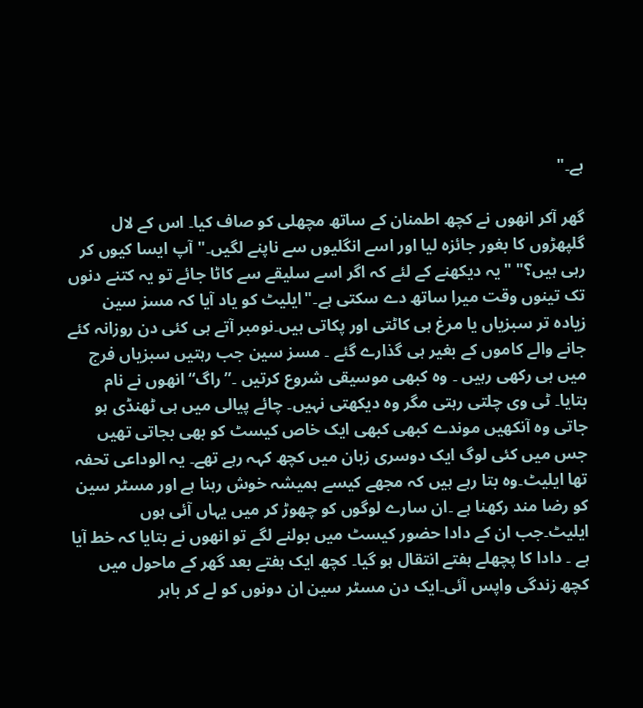ہے۔"

گھر آکر انھوں نے کچھ اطمنان کے ساتھ مچھلی کو صاف کیا۔ اس کے لال گلپھڑوں کا بغور جائزہ لیا اور اسے انگلیوں سے ناپنے لگیں۔"آپ ایسا کیوں کر رہی ہیں؟" "یہ دیکھنے کے لئے کہ اگر اسے سلیقے سے کاٹا جائے تو یہ کتنے دنوں تک تینوں وقت میرا ساتھ دے سکتی ہے۔"ایلیٹ کو یاد آیا کہ مسز سین زیادہ تر سبزیاں یا مرغ ہی کاٹتی اور پکاتی ہیں۔نومبر آتے ہی کئی دن روزانہ کئے جانے والے کاموں کے بغیر ہی گذارے گئے ۔ مسز سین جب رہتیں سبزیاں فرج میں ہی رکھی رہیں ۔ وہ کبھی موسیقی شروع کرتیں ۔”راگ“انھوں نے نام بتایا۔ ٹی وی چلتی رہتی مگر وہ دیکھتی نہیں۔ چائے پیالی میں ہی ٹھنڈی ہو جاتی وہ آنکھیں موندے کبھی کبھی ایک خاص کیسٹ کو بھی بجاتی تھیں جس میں کئی لوگ ایک دوسری زبان میں کچھ کہہ رہے تھے۔ یہ الوداعی تحفہ تھا ایلیٹ۔وہ بتا رہے ہیں کہ مجھے کیسے ہمیشہ خوش رہنا ہے اور مسٹر سین کو رضا مند رکھنا ہے ۔ان سارے لوگوں کو چھوڑ کر میں یہاں آئی ہوں ایلیٹ۔جب ان کے دادا حضور کیسٹ میں بولنے لگے تو انھوں نے بتایا کہ خط آیا ہے ۔ دادا کا پچھلے ہفتے انتقال ہو گیا۔ کچھ ایک ہفتے بعد گھر کے ماحول میں کچھ زندگی واپس آئی۔ایک دن مسٹر سین ان دونوں کو لے کر باہر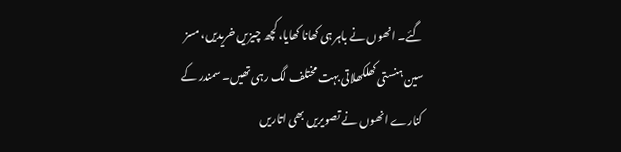گئے۔ انھوں نے باہر ہی کھانا کھایا، کچھ چیزیں خریدیں، مسز سین ہنستی کھلکھلاتی بہت مختلف لگ رہی تھیں۔ سمندر کے کنارے انھوں نے تصویریں بھی اتاریں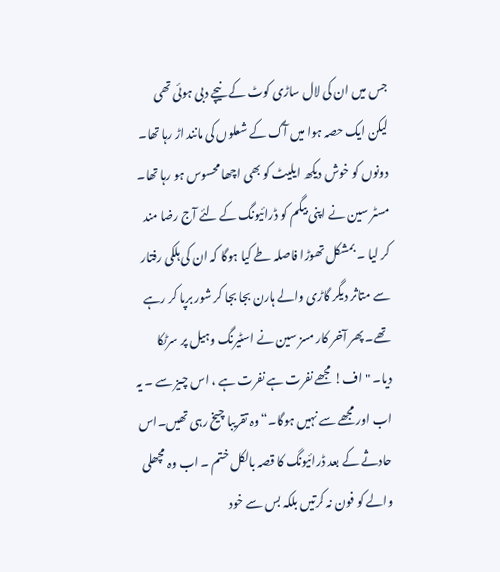جس میں ان کی لال ساڑی کوٹ کے نیچے دبی ہوئی تھی لیکن ایک حصہ ہوا میں آگ کے شعلوں کی مانند اڑ رہا تھا۔ دونوں کو خوش دیکھ ایلیٹ کو بھی اچھا محسوس ہو رہا تھا۔ مسٹر سین نے اپنی بیگم کو ڈرائیونگ کے لئے آج رضا مند کر لیا ۔ بمشکل تھوڑا فاصلہ طے کیا ہوگا کہ ان کی ہلکی رفتار سے متاثر دیگر گاڑی والے ہارن بجا بجا کر شور برپا کر رہے تھے۔ پھر آخر کار مسز سین نے اسٹیرنگ وہیل پر سرٹکا دیا۔ "اف! مجھے نفرت ہے نفرت ہے ، اس چیز سے ۔ یہ اب اور مجھے سے نہیں ہوگا۔“وہ تقریبا چیخ رہی تھیں۔اس حادثے کے بعد ڈرائیونگ کا قصہ بالکل ختم ۔ اب وہ مچھلی والے کو فون نہ کرتیں بلکہ بس سے خود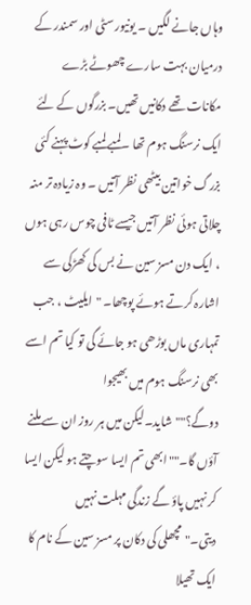وہاں جانے لگیں ۔ یونیورسٹی اور سمندر کے درمیان بہت سارے چھوٹے بڑے مکانات تھے دکانیں تھیں۔ بزرگوں کے لئے ایک نرسنگ ہوم تھا ۔لمبے لمبے کوٹ پہنے کئی بزرگ خواتین بیٹھی نظر آتیں ۔ وہ زیادہ تر منہ چلاتی ہوئی نظر آتیں جیسے ٹافی چوس رہی ہوں ، ایک دن مسز سین نے بس کی کھڑکی سے اشارہ کرتے ہوئے پوچھا۔ "ایلیٹ ، جب تمہاری ماں بوڑھی ہو جائے گی تو کیا تم اسے بھی نرسنگ ہوم میں بھیجوا دوگے؟""شاید۔لیکن میں ہر روز ان سے ملنے آؤں گا۔""ابھی تم ایسا سوچتے ہو لیکن ایسا کر نہیں پاؤ گے زندگی مہلت نہیں دیتی۔"مچھلی کی دکان پر مسز سین کے نام کا ایک تھیلا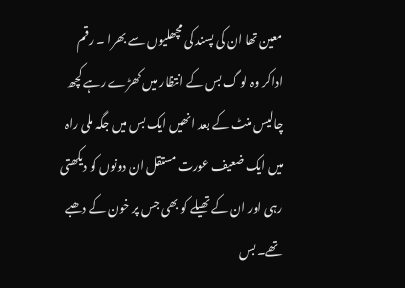معین تھا ان کی پسند کی مچھلیوں سے بھرا ۔ رقم اداکر وہ لو گ بس کے انتظار میں کھڑے رہے کچھ چالیس منٹ کے بعد انھیں ایک بس میں جگہ ملی راہ میں ایک ضعیف عورت مستقل ان دونوں کو دیکھتی رہی اور ان کے تھیلے کو بھی جس پر خون کے دھبے تھے۔ بس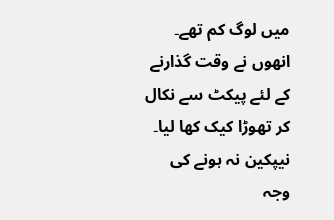میں لوگ کم تھے۔ انھوں نے وقت گذارنے کے لئے پیکٹ سے نکال کر تھوڑا کیک کھا لیا۔ نیپکین نہ ہونے کی وجہ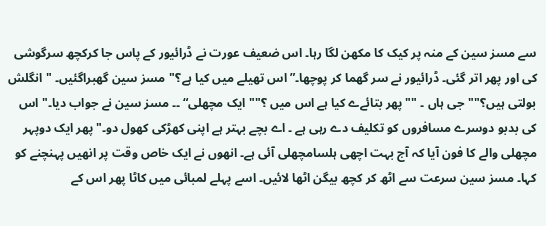سے مسز سین کے منہ پر کیک کا مکھن لگا رہا۔ اس ضعیف عورت نے ڈرائیور کے پاس جا کرکچھ سرگوشی کی اور پھر اتر گئی۔ ڈرائیور نے سر گھما کر پوچھا۔”اس تھیلے میں کیا ہے؟"مسز سین گھبراگئیں۔ "انگلش بولتی ہیں؟""جی ہاں ۔ ""پھر بتائےے کیا ہے اس میں ؟""ایک مچھلی“ ۔۔ مسز سین نے جواب دیا۔"اس کی بدبو دوسرے مسافروں کو تکلیف دے رہی ہے ۔ اے بچے بہتر ہے اپنی کھڑکی کھول دو۔"پھر ایک دوپہر مچھلی والے کا فون آیا کہ آج بہت اچھی ہلسامچھلی آئی ہے۔ انھوں نے ایک خاص وقت پر انھیں پہنچنے کو کہا۔ مسز سین سرعت سے اٹھ کر کچھ بیگن اٹھا لائیں۔ اسے پہلے لمبائی میں کاٹا پھر اس کے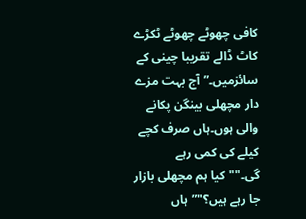کافی چھوٹے چھوٹے ٹکڑے کاٹ ڈالے تقریبا چینی کے سائزمیں۔”آج بہت مزے دار مچھلی بینگن پکانے والی ہوں۔ہاں صرف کچے کیلے کی کمی رہے گی۔""کیا ہم مچھلی بازار جا رہے ہیں؟"”ہاں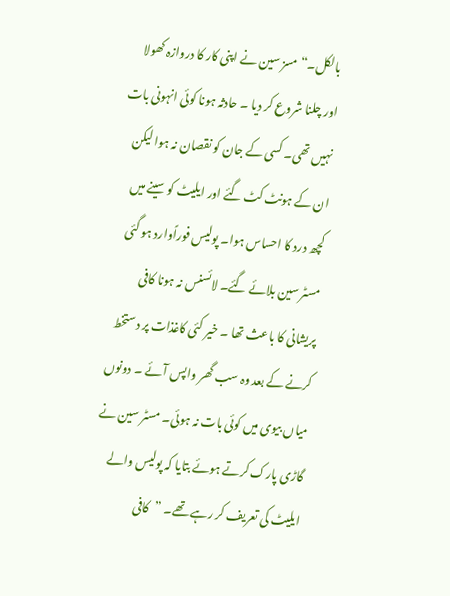بالکل۔“مسز سین نے اپنی کار کا دروازہ کھولا اور چلنا شروع کر دیا ۔ حادثہ ہونا کوئی انہونی بات نہیں تھی۔ کسی کے جان کو نقصان نہ ہوا لیکن ان کے ہونٹ کٹ گئے اور ایلیٹ کو سینے میں کچھ درد کا احساس ہوا۔ پولیس فوراًوارد ہو گئی مسٹر سین بلائے گئے۔ لائسنس نہ ہونا کافی پریشانی کا باعث تھا ۔ خیر کئی کاغذات پر دستخط کرنے کے بعد وہ سب گھر واپس آئے ۔ دونوں میاں بیوی میں کوئی بات نہ ہوئی۔ مسٹر سین نے گاڑی پارک کرتے ہوئے بتایا کہ پولیس والے ایلیٹ کی تعریف کر رہے تھے۔ ”کافی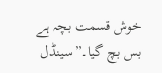خوش قسمت بچہ ہے بس بچ گیا۔”سینڈل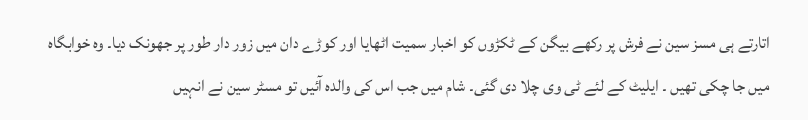اتارتے ہی مسز سین نے فرش پر رکھے بیگن کے ٹکڑوں کو اخبار سمیت اٹھایا اور کوڑے دان میں زور دار طور پر جھونک دیا۔ وہ خوابگاہ میں جا چکی تھیں ۔ ایلیٹ کے لئے ٹی وی چلا دی گئی۔ شام میں جب اس کی والدہ آئیں تو مسٹر سین نے انہیں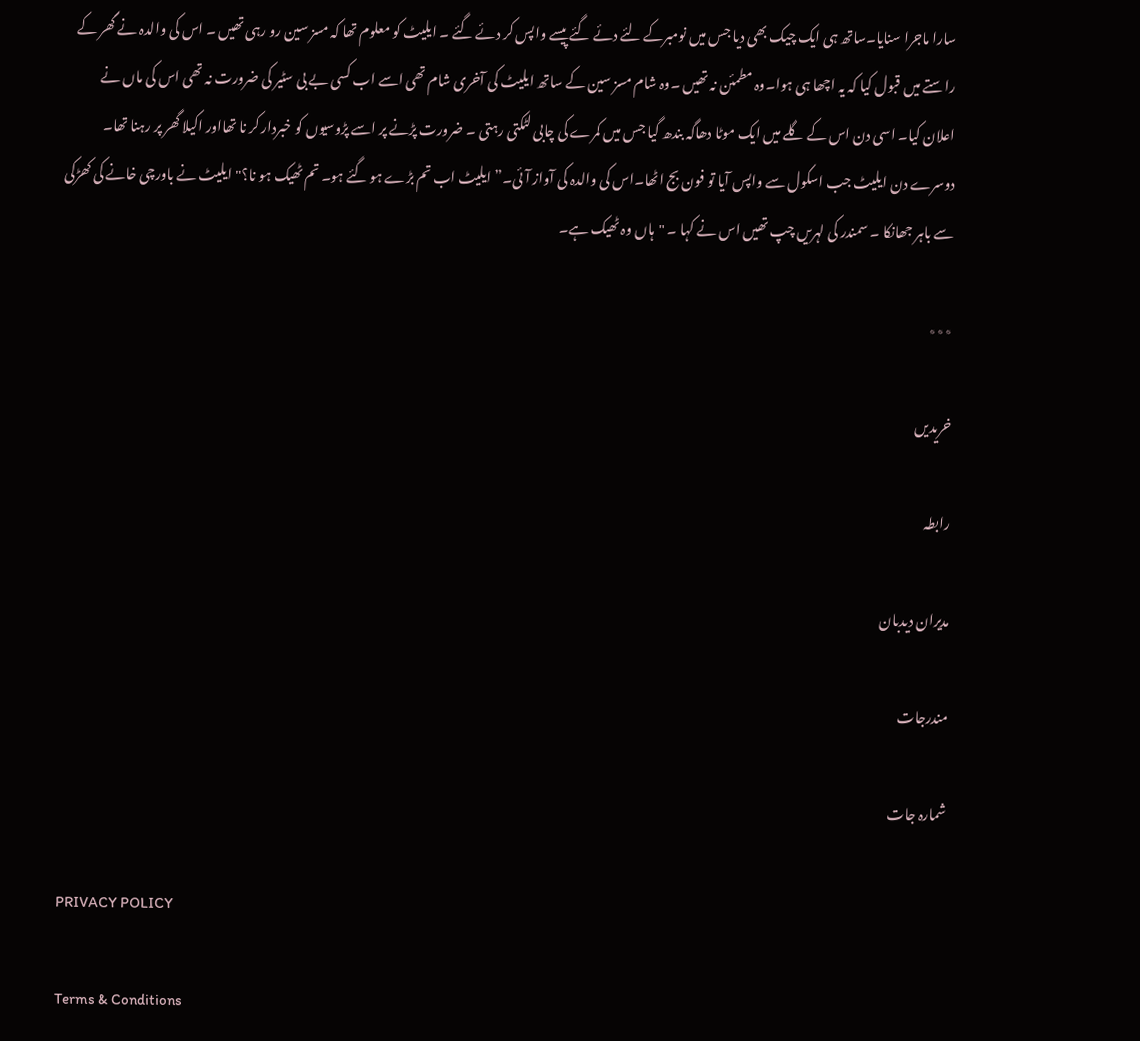سارا ماجرا سنایا۔ساتھ ہی ایک چیک بھی دیا جس میں نومبرکے لئے دئے گئے پیسے واپس کر دئے گئے ۔ ایلیٹ کو معلوم تھا کہ مسز سین رو رہی تھیں ۔ اس کی والدہ نے گھر کے راستے میں قبول کیا کہ یہ اچھا ہی ہوا۔وہ مطمئن نہ تھیں ۔وہ شام مسز سین کے ساتھ ایلیٹ کی آخری شام تھی اسے اب کسی بے بی سٹیر کی ضرورت نہ تھی اس کی ماں نے اعلان کیا۔ اسی دن اس کے گلے میں ایک موٹا دھاگہ بندھ گیا جس میں کمرے کی چابی لٹکتی رہتی ۔ ضرورت پڑنے پر اسے پڑوسیوں کو خبردار کر نا تھااور اکیلا گھر پر رہنا تھا۔ دوسرے دن ایلیٹ جب اسکول سے واپس آیا تو فون بج اٹھا۔اس کی والدہ کی آواز آئی۔”ایلیٹ اب تم بڑے ہو گئے ہو۔ تم ٹھیک ہو نا؟"ایلیٹ نے باورچی خانے کی کھڑکی سے باہر جھانکا ۔ سمندر کی لہریں چپ تھیں اس نے کہا ۔ "ہاں وہ ٹھیک ہے۔

٭٭٭

خریدیں

رابطہ

مدیران دیدبان

مندرجات

شمارہ جات

PRIVACY POLICY

Terms & Conditions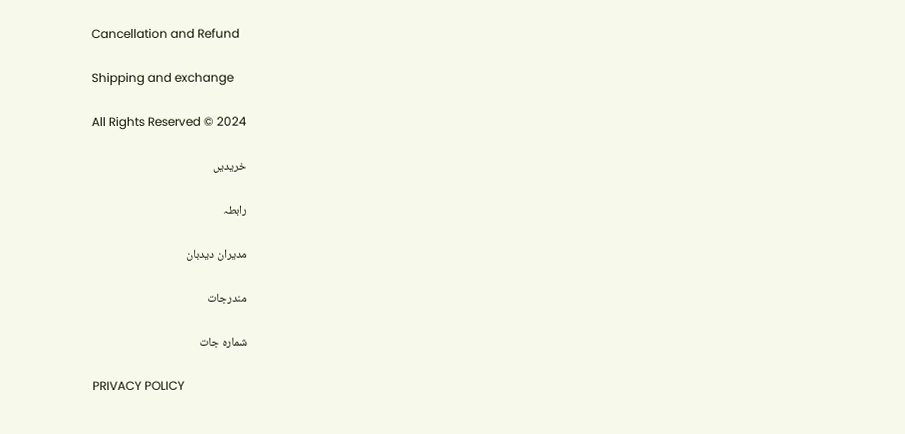Cancellation and Refund

Shipping and exchange

All Rights Reserved © 2024

خریدیں

رابطہ

مدیران دیدبان

مندرجات

شمارہ جات

PRIVACY POLICY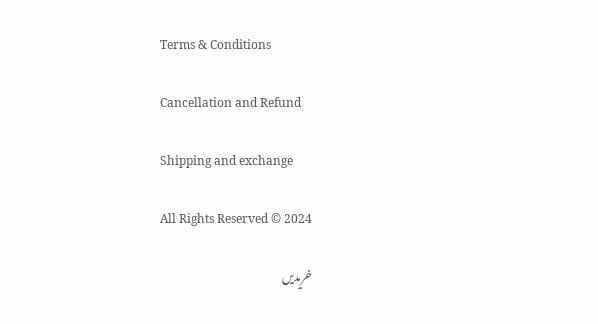Terms & Conditions

Cancellation and Refund

Shipping and exchange

All Rights Reserved © 2024

خریدیں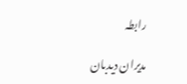رابطہ

مدیران دیدبان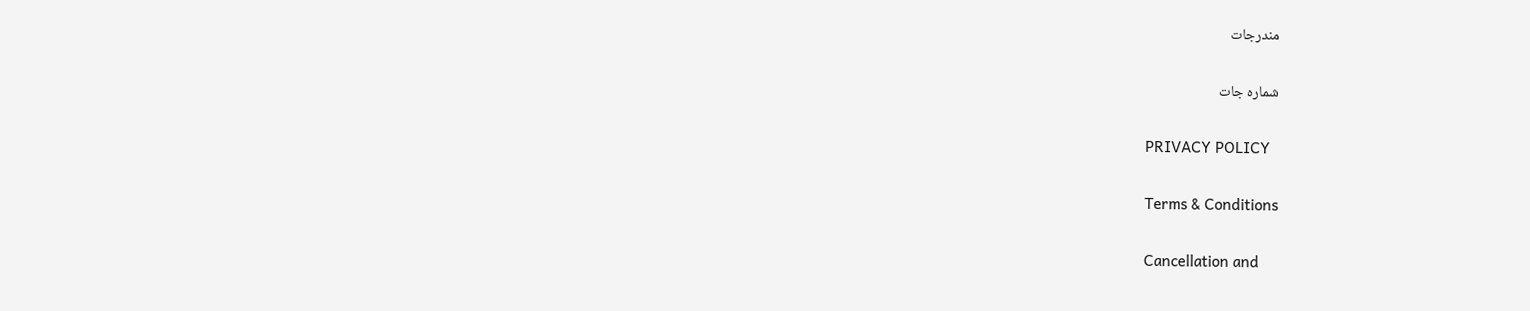مندرجات

شمارہ جات

PRIVACY POLICY

Terms & Conditions

Cancellation and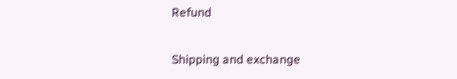Refund

Shipping and exchange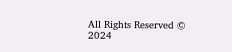All Rights Reserved © 2024